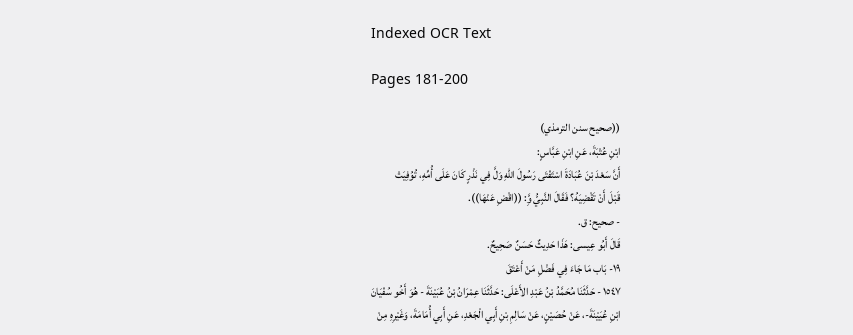Indexed OCR Text

Pages 181-200

((صحيح سنن الترمذي)
ابْنِ عُتْبَةَ، عَنِ ابْنِ عَبَّاسٍ:
أَنَّ سَعْدَ بْنَ عُبَادَةَ اسْتَفْتَى رَسُولَ اللهِ وَلَّ فِي نَذْرٍ كَانَ عَلَى أُمِّهِ، تُوُفِيَتْ
قَبْلَ أَنْ تَقْضِيَهُ؟ فَقَالَ النَّبِيُّ وَِّ: ((اقْضِ عَنْهَا)).
- صحيح: ق.
قَالَ أَبُو عِيسى: هَذَا حَدِيثٌ حَسَنٌ صَحِيحٌ.
١٩- بَاب مَا جَاءَ فِي فَضْلِ مَنْ أَعْتَقَ
١٥٤٧ - حَدَّثَنَا مُحَمَّدُ بْنُ عَبْدِ الأَعْلَى: حَدَّثَنَا عِمْرَانُ بْنُ عُبَيْنَةَ - هُوَ أَخُو سُفْيَانَ
ابْنِ عُيَيْنَةَ-، عَنْ حُصَيْنٍ، عَنْ سَالِمِ بْنِ أَبِي الْجَعْدِ، عَنِ أَبِي أُمَامَةَ، وَغَيْرِهِ مِنْ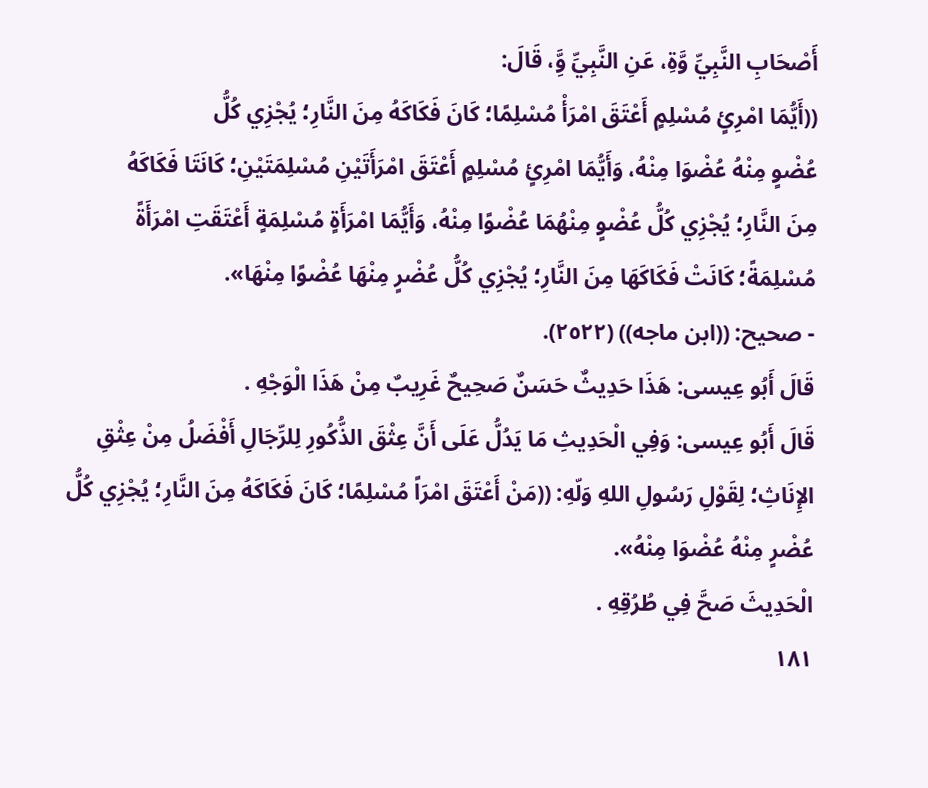أَصْحَابِ النَّبِيِّ وَّةِ، عَنِ النَّبِيِّ وَِّ، قَالَ:
((أَيُّمَا امْرِئٍ مُسْلِمٍ أَعْتَقَ امْرَأْ مُسْلِمًا؛ كَانَ فَكَاكَهُ مِنَ النَّارِ؛ يُجْزِي كُلُّ
عُضْوٍ مِنْهُ عُضْوَا مِنْهُ، وَأَيُّمَا امْرِئٍ مُسْلِمٍ أَعْتَقَ امْرَأَتَيْنِ مُسْلِمَتَيْنِ؛ كَانَتَا فَكَاكَهُ
مِنَ النَّارِ؛ يُجْزِي كُلُّ عُضْوٍ مِنْهُمَا عُضْوًا مِنْهُ، وَأَيُّمَا امْرَأَةٍ مُسْلِمَةٍ أَعْتَقَتِ امْرَأَةً
مُسْلِمَةً؛ كَانَتْ فَكَاكَهَا مِنَ النَّارِ؛ يُجْزِي كُلُّ عُضْرٍ مِنْهَا عُضْوًا مِنْهَا».
- صحيح: ((ابن ماجه)) (٢٥٢٢).
قَالَ أَبُو عِيسى: هَذَا حَدِيثٌ حَسَنٌ صَحِيحٌ غَرِيبٌ مِنْ هَذَا الْوَجْهِ .
قَالَ أَبُو عِيسى: وَفِي الْحَدِيثِ مَا يَدُلُّ عَلَى أَنَّ عِثْقَ الذُّكُورِ لِلرِّجَالِ أَفْضَلُ مِنْ عِثْقِ
الإِنَاثِ؛ لِقَوْلِ رَسُولِ اللهِ وَلّهِ: ((مَنْ أَعْتَقَ امْرَاً مُسْلِمًا؛ كَانَ فَكَاكَهُ مِنَ النَّارِ؛ يُجْزِي كُلُّ
عُضْرٍ مِنْهُ عُضْوَا مِنْهُ».
الْحَدِيثَ صَحَّ فِي طُرُقِهِ .
١٨١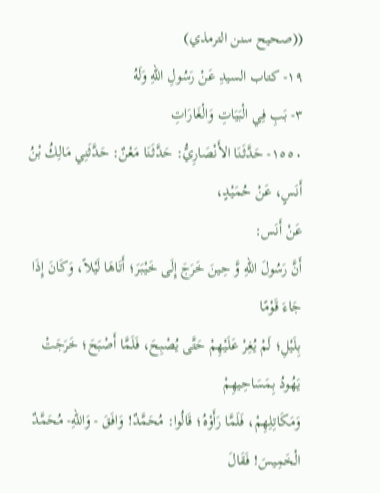((صحيح سنن الترمذي)
١٩- كتاب السيدِ عَنْ رَسُولِ اللهِ وَلَهُ
٣- بَبِ فِي الْبَيَاتِ وَالْغَارَاتِ
١٥٥٠- حَدَّثَنَا الأَنْصَارِيُّ: حَدَّثَنَا مَعْنٌ: حَدَّثَنِي مَالِكُ بْنُ أَنَسٍ، عَنْ حُمَيْدٍ،
عَنْ أَنَس:
أَنَّ رَسُولَ اللهِ وَّ حِينَ خَرَجَ إِلَى خَيْبَرَ؛ أَتَاهَا لَيْلاً، وَكَانَ إِذَا جَاءَ قَوْمًا
بِلَيْلِ؛ لَمْ يُغِرْ عَلَيْهِمْ حَتَّى يُصْبِحَ، فَلَمَّا أَصْبَحَ؛ خَرَجَتْ يَهُودُ بِمَسَاحِيهِمْ
وَمَكَاتِلِهِمْ، فَلَمَّا رَأَوْهُ؛ قَالُوا: مُحَمَّدٌ! وَافَقَ - وَاللهِ- مُحَمَّدٌ الْخَمِيسَ! فَقَالَ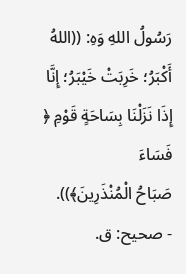رَسُولُ اللهِ وَهِ: ((اللهُ أَكْبَرُ؛ خَرِبَتْ خَيْبَرُ؛ إِنَّا إِذَا نَزَلْنَا بِسَاحَةٍ قَوْمِ ﴿ فَسَاءَ
صَبَاحُ الْمُنْذَرِينَ﴾)).
- صحیح: ق.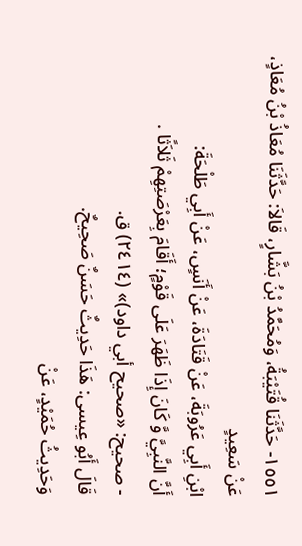١٥٥١- حَدَّثَنَا قُتَيْبَةُ، وَمُحَمَّدُ بْنُ بَشَّارٍ، قَالاَ: حَدَّثَنَا مُعَاذُ بْنُ مُعَاذٍ، عَنْ سَعِيدٍ
ابْنِ أَبِي عَرُوبَةَ، عَنْ قَتَادَةَ، عَنْ أَنَسٍ، عَنْ أَبِي طَلْحَةَ:
أَنَّ النَّبِيَّ وَّ كَانَ إِذَا ظَهَرَ عَلَى قَوْمٍ؛ أَقَامَ بِعَرْصَتِهِمْ ثَلاَثًا .
- صحیح: «صحيح أبي داود)» (٢٤١٤) ق.
قَالَ أَبُو عِيسى: هَذَا حَدِيثٌ حَسَنٌ صَحِيحٌ.
وَحَدِيثُ حُمَيْدٍ، عَنْ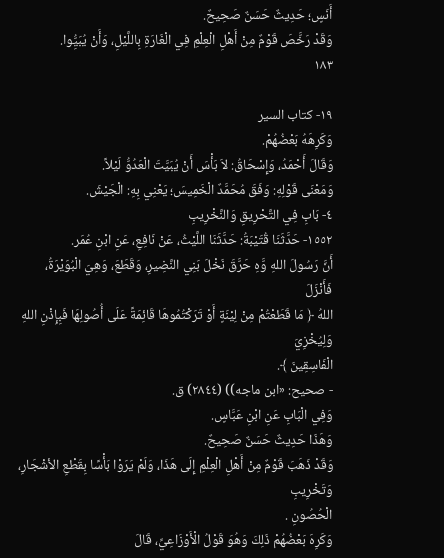أَنَسٍ؛ حَدِيثٌ حَسَنٌ صَحِيحٌ.
وَقَدْ رَخَّصَ قَوْمٌ مِنْ أَهْلِ الْعِلْمِ فِي الْغَارَةِ بِاللَّيْلِ، وَأَنْ يُبَيُِّوا.
١٨٣

١٩- كتاب السير
وَكَرِهَهُ بَعْضُهُمْ.
وَقَالَ أَحْمَدُ، وَإِسْحَاقُ: لاَ بَأْسَ أَنْ يُبَيَّتَ الْعَدُوُّ لَيْلاً.
وَمَعْنَى قَوْلِهِ: وَفَقَ مُحَمَّدٌ الْخَمِيسَ؛ يَعْنِي بِهِ: الْجَيْشَ.
٤- بَابِ فِي التَّحْرِيقِ وَالنَّخْرِیبِ
١٥٥٢- حَدَّثَنَا قُتَيْبَةُ: حَدَّثَنَا اللَّيْثُ، عَنْ نَافِعِ، عَنِ ابْنِ عُمَر.
أَنَّ رَسُولَ اللهِ وَّهِ حَرَّقَ نَخْلَ بَنِي النَّضِيرِ، وَقَطَعَ، وَهِيَ الْبُوَيْرَةُ، فَأَنْزَلَ
اللهُ ﴿ مَا قَطَعْتُمْ مِنْ لِيْنَةٍ أَوْ تَرَكْتُمُوهَا قَائِمَةً عَلَى أُصُولِهَا فَبِإِذْنِ اللهِ وَلِيُخْزِيَ
الْفَاسِقِينَ ﴾.
- صحیح: «ابن ماجه)) (٢٨٤٤) ق.
وَفِي الْبَابِ عَنِ ابْنِ عَبَّاسٍ.
وَهَذَا حَدِيثٌ حَسَنٌ صَحِيحٌ.
وَقَدْ ذَهَبَ قَوْمٌ مِنْ أَهْلِ الْعِلْمِ إِلَى هَذَا، وَلَمْ يَرَوْا بَأْسًا بِقَطْعِ الأشْجَارِ، وَتَخْرِیبِ
الْحُصُونِ .
وَكَرِهَ بَعْضُهُمْ ذَلِكَ وَهُوَ قَوْلُ الْأَوْزَاعِيِّ، قَالَ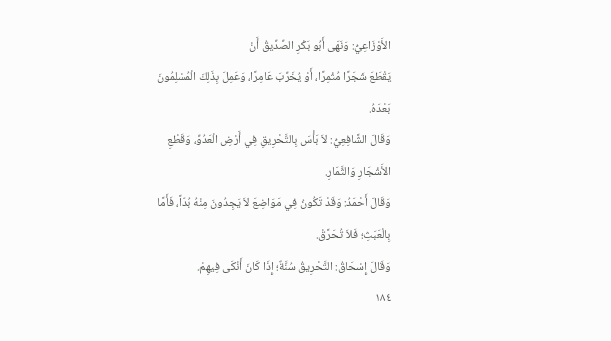الأَوْزَاعِيُّ: وَنَهَى أَبُو بَكْرِ الصِّدِّيقُ أَنْ
يَقْطَعَ شَجَرًا مُثْمِرًا، أَوْ يُخَرِّبَ عَامِرًا، وَعَمِلَ بِذَلِكَ الْمُسْلِمُونَ بَعْدَهُ.
وَقَالَ الشَّافِعِيُّ: لاَ بَأْسَ بِالتَّحْرِيقِ فِي أَرْضِ الْعَدُوِّ، وَقَطْعِ الأَشْجَارِ وَالثَّمَارِ.
وَقَالَ أَحْمَدُ: وَقَدْ تَكُونُ فِي مَوَاضِعَ لاَ يَجِدُونَ مِنْهُ بُدّاً، فَأَمَّا بِالْعَبَثِ؛ فَلاَ تُحَرَّقْ.
وَقَالَ إِسْحَاقُ: التَّحْرِيقُ سُنَّةٌ؛ إِذَا كَانَ أَنْكَى فِيهِمْ.
١٨٤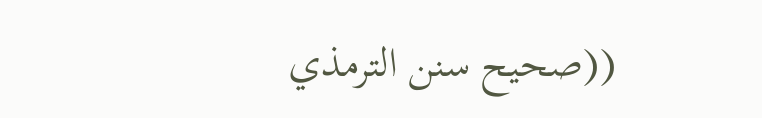((صحيح سنن الترمذي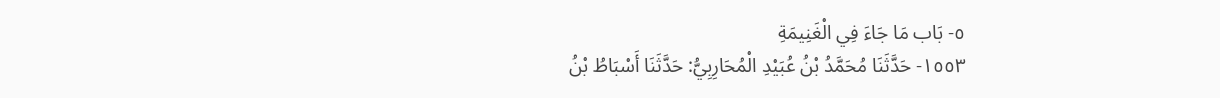٥- بَاب مَا جَاءَ فِي الْغَنِيمَةِ
١٥٥٣- حَدَّثَنَا مُحَمَّدُ بْنُ عُبَيْدِ الْمُحَارِبِيُّ: حَدَّثَنَا أَسْبَاطُ بْنُ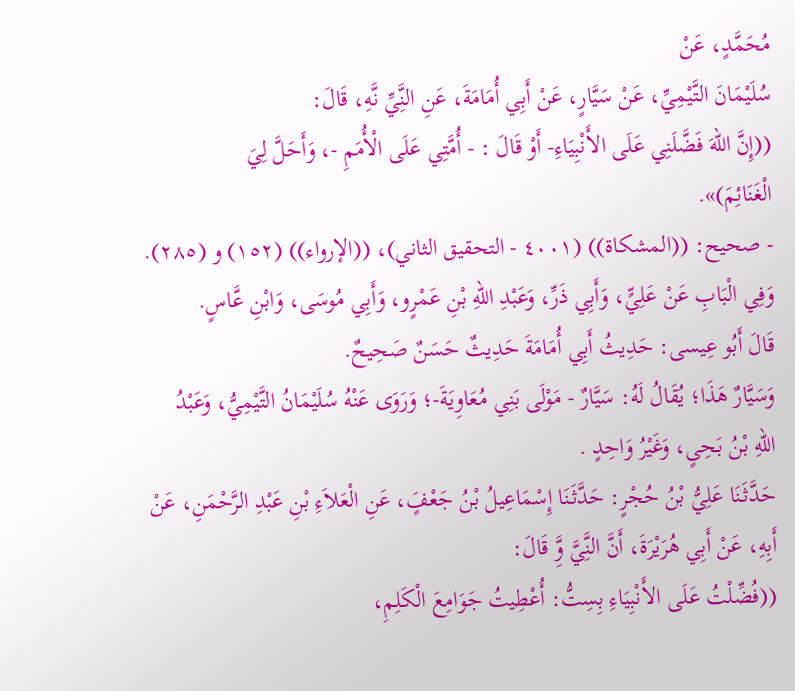مُحَمَّدٍ، عَنْ
سُلَيْمَانَ التَّيْمِيِّ، عَنْ سَيَّارٍ، عَنْ أَبِي أُمَامَةَ، عَنِ النَِّيِّ نَّهِ، قَالَ:
((إِنَّ اللهَ فَضَّلَنِي عَلَى الأَنْبِيَاءِ- أَوْ قَالَ : - أُمَّتِي عَلَى الْأُمَمِ -، وَأَحَلَّ لِيَ
الْغَنَائِمَ)».
- صحيح: ((المشكاة)) (٤٠٠١ - التحقيق الثاني)، ((الإرواء)) (١٥٢) و (٢٨٥).
وَفِي الْبَابِ عَنْ عَلِيٍّ، وَأَبِي ذَرِّ، وَعَبْدِ اللّهِ بْنِ عَمْرٍو، وَأَبِي مُوسَى، وَابْنِ عَّاسٍ.
قَالَ أَبُو عِيسى: حَدِيثُ أَبِي أُمَامَةَ حَدِيثٌ حَسَنٌ صَحِيحٌ.
وَسَيَّارٌ هَذَا؛ يُقَالُ لَهُ: سَيَّارٌ - مَوْلَى بَنِي مُعَاوِيَةَ-؛ وَرَوَى عَنْهُ سُلَيْمَانُ التَّيْمِيُّ، وَعَبْدُ
اللهِ بْنُ بَحِیٍ، وَغَيْرُ وَاحِدٍ .
حَدَّثَنَا عَلِيُّ بْنُ حُجْرٍ: حَدَّثَنَا إِسْمَاعِيلُ بْنُ جَعْفٍَ، عَنِ الْعَلاَءِ بْنِ عَبْدِ الرَّحْمَنِ، عَنْ
أَبِهِ، عَنْ أَبِي هُرَيْرَةَ، أَنَّ النَِّيَّ وَِّ قَالَ:
((فُضِّلْتُ عَلَى الأَنْبِيَاءِ بِسِتُّ: أُعْطِيتُ جَوَامِعَ الْكَلِمِ،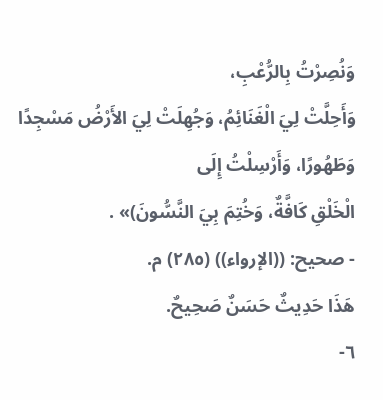وَنُصِرْتُ بِالرُّعْبِ،
وَأَحِلَّتْ لِيَ الْغَنَائِمُ، وَجُهِلَتْ لِيَ الأَرْضُ مَسْجِدًا وَطَهُورًا، وَأَرْسِلْتُ إِلَى
الْخَلْقِ كَافَّةٌ، وَخُتِمَ بِيَ النَّسُّونَ)» .
- صحيح: ((الإرواء)) (٢٨٥) م.
هَذَا حَدِيثٌ حَسَنٌ صَحِيحٌ.
٦-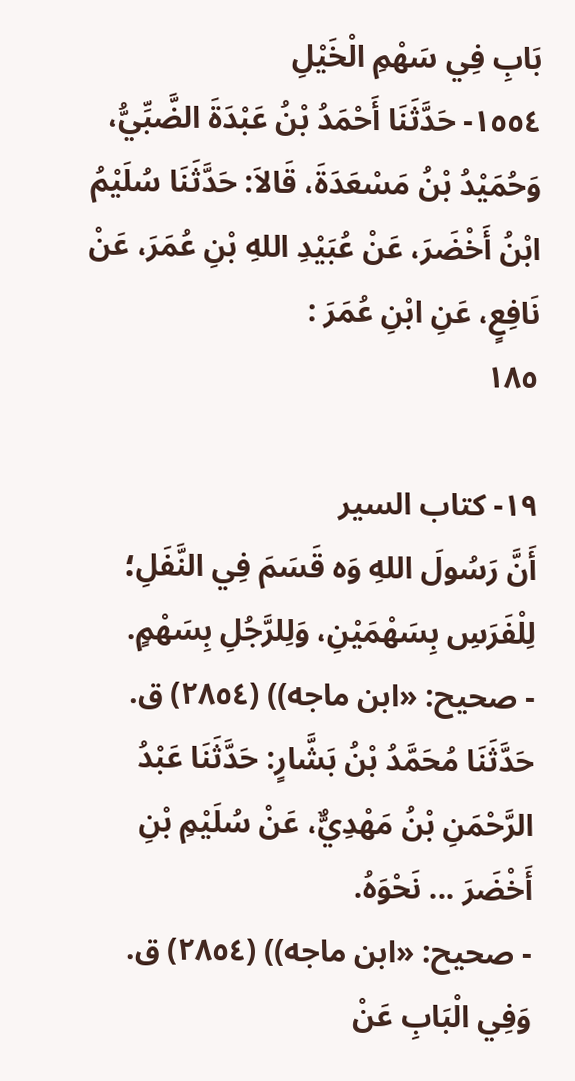بَابِ فِي سَهْمِ الْخَيْلِ
١٥٥٤- حَدَّثَنَا أَحْمَدُ بْنُ عَبْدَةَ الضَّبِّيُّ، وَحُمَيْدُ بْنُ مَسْعَدَةَ، قَالاَ: حَدَّثَنَا سُلَيْمُ
ابْنُ أَخْضَرَ، عَنْ عُبَيْدِ اللهِ بْنِ عُمَرَ، عَنْ نَافِعٍ، عَنِ ابْنِ عُمَرَ :
١٨٥

١٩- كتاب السير
أَنَّ رَسُولَ اللهِ وَه قَسَمَ فِي النَّفَلِ؛ لِلْفَرَسِ بِسَهْمَيْنِ، وَلِلرَّجُلِ بِسَهْمٍ.
- صحیح: «ابن ماجه)) (٢٨٥٤) ق.
حَدَّثَنَا مُحَمَّدُ بْنُ بَشَّارٍ: حَدَّثَنَا عَبْدُ الرَّحْمَنِ بْنُ مَهْدِيٌّ، عَنْ سُلَيْمِ بْنِ
أَخْضَرَ ... نَحْوَهُ.
- صحیح: «ابن ماجه)) (٢٨٥٤) ق.
وَفِي الْبَابِ عَنْ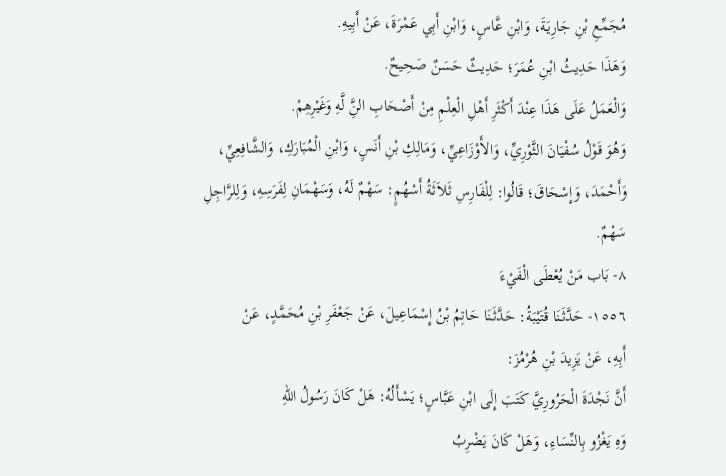مُجَمِّعِ بْنِ جَارِيَةَ، وَابْنِ عَّاسٍ، وَابْنِ أَبِي عَمْرَةَ، عَنْ أَبِيهِ.
وَهَذَا حَدِيثُ ابْنِ عُمَرَ؛ حَدِيثٌ حَسَنٌ صَحِيحٌ.
وَالْعَمَلُ عَلَى هَذَا عِنْدَ أَكْثَرِ أَهْلِ الْعِلْمِ مِنْ أَصْحَابِ النَِّ لَّهِ وَغَيْرِهِمْ.
وَهُوَ قَوْلُ سُفْيَانَ الثَّوْرِيِّ، وَالأَوْزَاعِيِّ، وَمَالِكِ بْنِ أَنَسٍ، وَابْنِ الْمُبَارَكِ، وَالشَّافِعِيِّ،
وَأَحْمَدَ، وَإِسْحَاقَ؛ قَالُوا: لِلْفَارِسِ ثَلاَثَةُ أَسْهُمٍ: سَهْمٌ لَهُ، وَسَهْمَانِ لِفَرَسِهِ، وَلِلرَّاجِلِ
سَهْمٌ.
٨- بَاب مَنْ يُعْطَى الْفَيْءَ
١٥٥٦- حَدَّثَنَا قُتَيْبَةُ: حَدَّثَنَا حَاتِمُ بْنُ إِسْمَاعِيلَ، عَنْ جَعْفَرِ بْنِ مُحَمَّدٍ، عَنْ
أَبِهِ، عَنْ يَزِيدَ بْنِ هُرْمُزَ:
أَنَّ نَجْدَةَ الْحَرُورِيَّ كَتَبَ إِلَى ابْنِ عَبَّاسٍ؛ يَسْأَلُهُ: هَلْ كَانَ رَسُولُ اللهِ
وَهِ يَغْزُو بِالنِّسَاءِ، وَهَلْ كَانَ يَضْرِبُ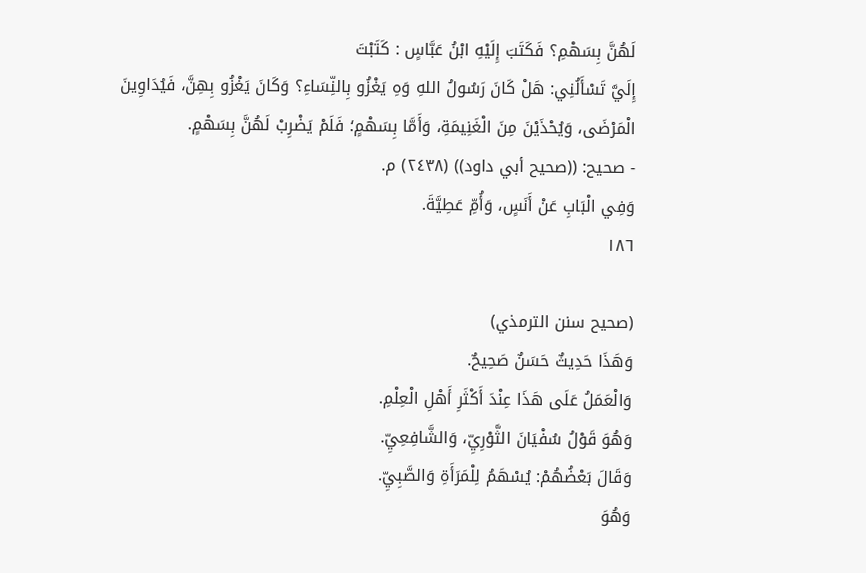لَهُنَّ بِسَهْمِ؟ فَكَتَبَ إِلَيْهِ ابْنُ عَبَّاسٍ : كَتَبْتَ
إِلَيَّ تَسْأَلُنِي: هَلْ كَانَ رَسُولُ اللهِ وَهِ يَغْزُو بِالنِّسَاءِ؟ وَكَانَ يَغْزُو بِهِنَّ، فَيُدَاوِينَ
الْمَرْضَى، وَيُحْذَيْنَ مِنَ الْغَنِيمَةِ، وَأَمَّا بِسَهْمٍ؛ فَلَمْ يَضْرِبْ لَهُنَّ بِسَهْمٍ.
- صحيح: ((صحيح أبي داود)) (٢٤٣٨) م.
وَفِي الْبَابِ عَنْ أَنَسٍ، وَأُمِّ عَطِيَّةَ.
١٨٦

(صحيح سنن الترمذي)
وَهَذَا حَدِيثٌ حَسَنٌ صَحِيحٌ.
وَالْعَمَلُ عَلَى هَذَا عِنْدَ أَكْثَرِ أَهْلِ الْعِلْمِ.
وَهُوَ قَوْلُ سُفْيَانَ الثَّوْرِيِّ، وَالشَّافِعِيِّ.
وَقَالَ بَعْضُهُمْ: يُسْهَمُ لِلْمَرَأَةِ وَالصَّبِيِّ.
وَهُوَ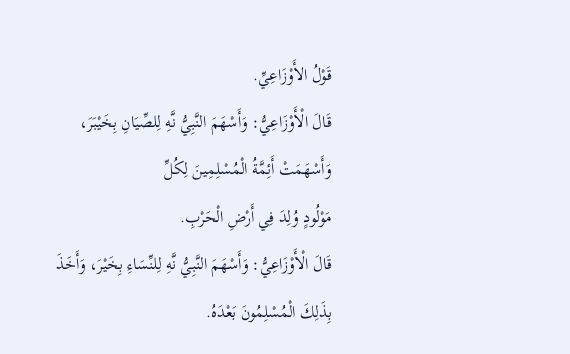قَوْلُ الأَوْزَاعِيِّ.
قَالَ الْأَوْزَاعِيُّ: وَأَسْهَمَ النَّبِيُّ نَّهِ لِلصِّيَانِ بِخَيْبَرَ، وَأَسْهَمَتْ أَئِمَّةُ الْمُسْلِمِينَ لِكُلِّ
مَوْلُودٍ وُلِدَ فِي أَرْضِ الْحَرْبِ.
قَالَ الْأَوْزَاعِيُّ: وَأَسْهَمَ النَّبِيُّ نَّهِ لِلنِّسَاءِ بِخَيْرَ، وَأَخَذَ بِذَلِكَ الْمُسْلِمُونَ بَعْدَهُ.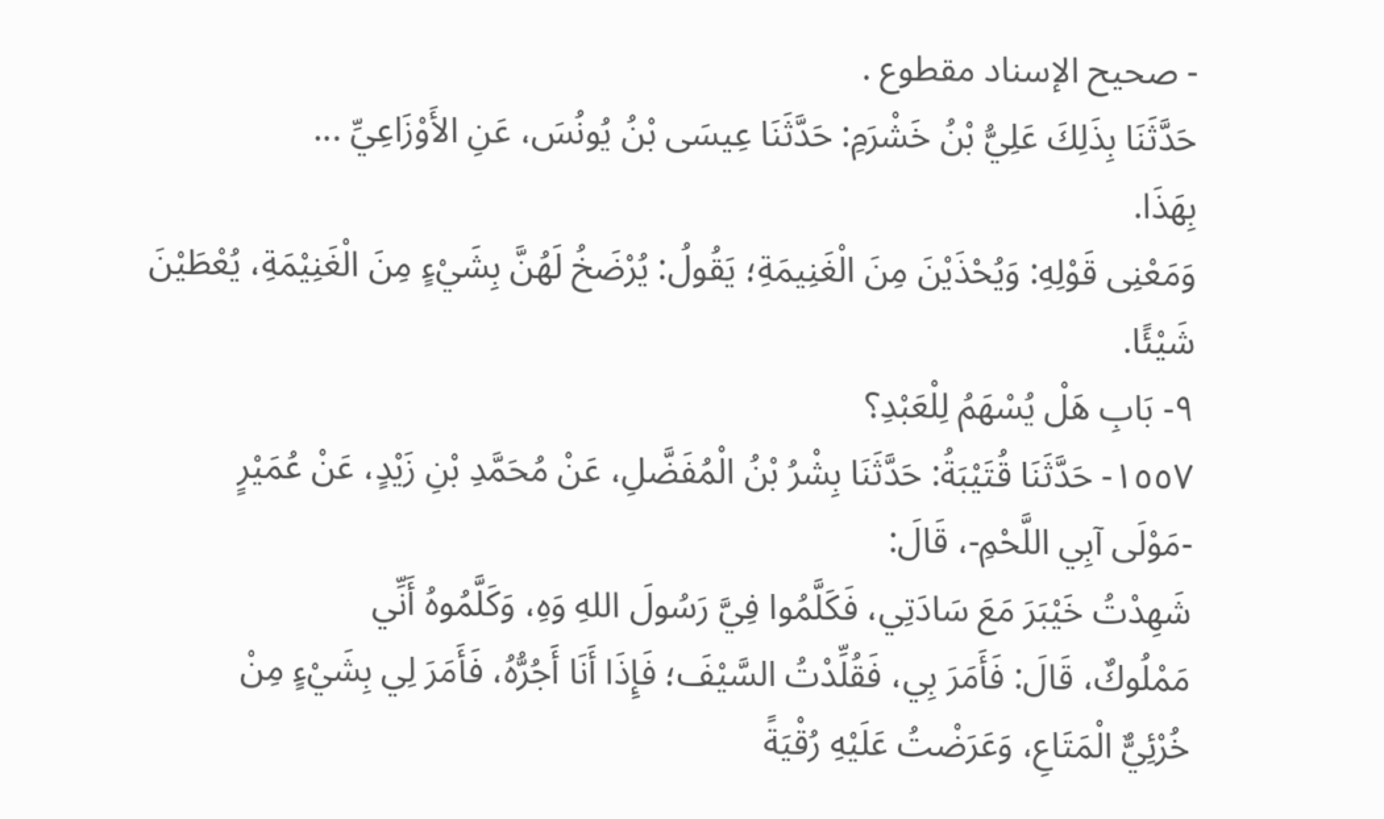- صحيح الإسناد مقطوع .
حَدَّثَنَا بِذَلِكَ عَلِيُّ بْنُ خَشْرَمِ: حَدَّثَنَا عِيسَى بْنُ يُونُسَ، عَنِ الأَوْزَاعِيِّ ...
بِهَذَا.
وَمَعْنِى قَوْلِهِ: وَيُحْذَيْنَ مِنَ الْغَنِيمَةِ؛ يَقُولُ: يُرْضَخُ لَهُنَّ بِشَيْءٍ مِنَ الْغَنِيْمَةِ، يُعْطَيْنَ شَيْئًا.
٩- بَابِ هَلْ يُسْهَمُ لِلْعَبْدِ؟
١٥٥٧- حَدَّثَنَا قُتَيْبَةُ: حَدَّثَنَا بِشْرُ بْنُ الْمُفَضَّلِ، عَنْ مُحَمَّدِ بْنِ زَيْدٍ، عَنْ عُمَيْرٍ
-مَوْلَى آبِي اللَّحْمِ-، قَالَ:
شَهِدْتُ خَيْبَرَ مَعَ سَادَتِي، فَكَلَّمُوا فِيَّ رَسُولَ اللهِ وَهِ، وَكَلَّمُوهُ أَنِّي
مَمْلُوكٌ، قَالَ: فَأَمَرَ بِي، فَقُلِّدْتُ السَّيْفَ؛ فَإِذَا أَنَا أَجُرُّهُ، فَأَمَرَ لِي بِشَيْءٍ مِنْ
خُرْئِيٌّ الْمَتَاعِ، وَعَرَضْتُ عَلَيْهِ رُقْيَةً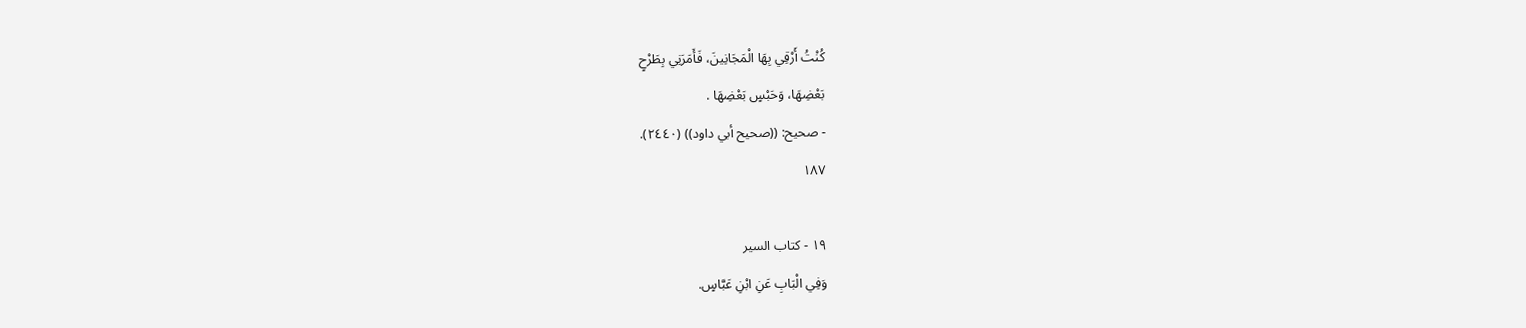كُنْتُ أَرْقِي بِهَا الْمَجَانِينَ، فَأَمَرَنِي بِطَرْحٍ
بَعْضِهَا، وَحَبْسٍ بَعْضِهَا .
- صحيح: ((صحيح أبي داود)) (٢٤٤٠).
١٨٧

١٩ - كتاب السير
وَفِي الْبَابِ عَنِ ابْنِ عَبَّاسٍ.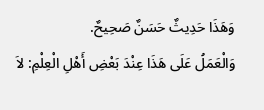وَهَذَا حَدِيثٌ حَسَنٌ صَحِيحٌ.
وَالْعَمَلُ عَلَى هَذَا عِنْدَ بَعْضِ أَهْلِ الْعِلْمِ: لاَ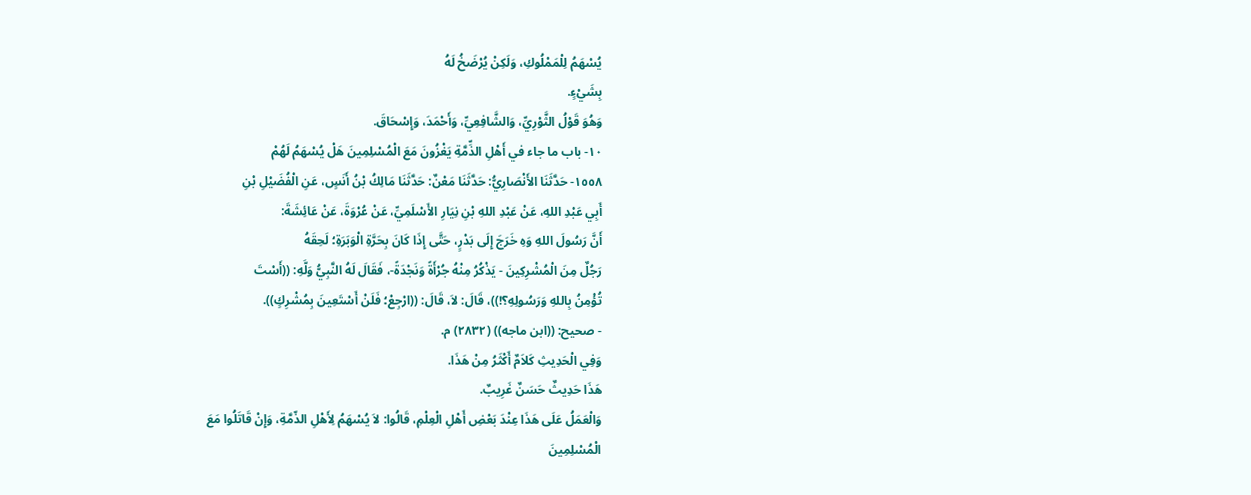يُسْهَمُ لِلْمَمْلُوكِ، وَلَكِنْ يُرْضَخُ لَهُ
بِشَيْءٍ.
وَهُوَ قَوْلُ الثَّوْرِيِّ، وَالشَّافِعِيِّ، وَأَحْمَدَ، وَإِسْحَاقَ.
١٠- باب ما جاء في أَهْلِ الذِّمَّةِ يَغْزُونَ مَعَ الْمُسْلِمِينَ هَلْ يُسْهَمُ لَهُمْ
١٥٥٨- حَدَّثَنَا الأَنْصَارِيُّ: حَدَّثَنَا مَعْنٌ: حَدَّثَنَا مَالِكُ بْنُ أَنَسٍ، عَنِ الْفُضَيْلِ بْنِ
أَبِي عَبْدِ اللهِ، عَنْ عَبْدِ اللهِ بْنِ نِيَارِ الأَسْلَمِيِّ، عَنْ عُرْوَةَ، عَنْ عَائِشَةَ:
أَنَّ رَسُولَ اللهِ وَهِ خَرَجَ إِلَى بَدْرٍ، حَتَّى إِذَا كَانَ بِحَرَّةِ الْوَبَرَةِ؛ لَحِقَهُ
رَجُلٌ مِنَ الْمُشْرِكِينَ - يَذْكُرُ مِنْهُ جُرْأَةً وَنَجْدَةً-، فَقَالَ لَهُ النَّبِيُّ وَلَّهِ: ((أَسْتَ
تُؤْمِنُ بِاللهِ وَرَسُولِهِ؟!))، قَالَ: لاَ، قَالَ: ((ارْجِعْ؛ فَلَنْ أَسْتَعِينَ بِمُشْرِكٍ)).
- صحيح: ((ابن ماجه)) (٢٨٣٢) م.
وَفِي الْحَدِيثِ كَلاَمٌ أَكْثَرُ مِنْ هَذَا.
هَذَا حَدِيثٌ حَسَنٌ غَرِيبٌ.
وَالْعَمَلُ عَلَى هَذَا عِنْدَ بَعْضِ أَهْلِ الْعِلْمِ، قَالُوا: لاَ يُسْهَمُ لِأَهْلِ الذّمَّةِ، وَإِنْ قَاتَلُوا مَعَ
الْمُسْلِمِينَ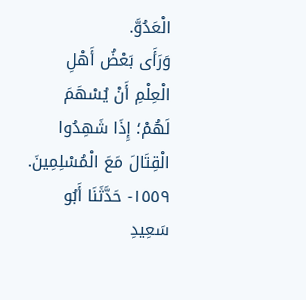الْعَدُوَّ.
وَرَأَى بَعْضُ أَهْلِ الْعِلْمِ أَنْ يُسْهَمَ لَهُمْ؛ إِذَا شَهِدُوا الْقِتَالَ مَعَ الْمُسْلِمِينَ.
١٥٥٩- حَدَّثَنَا أَبُو سَعِيدِ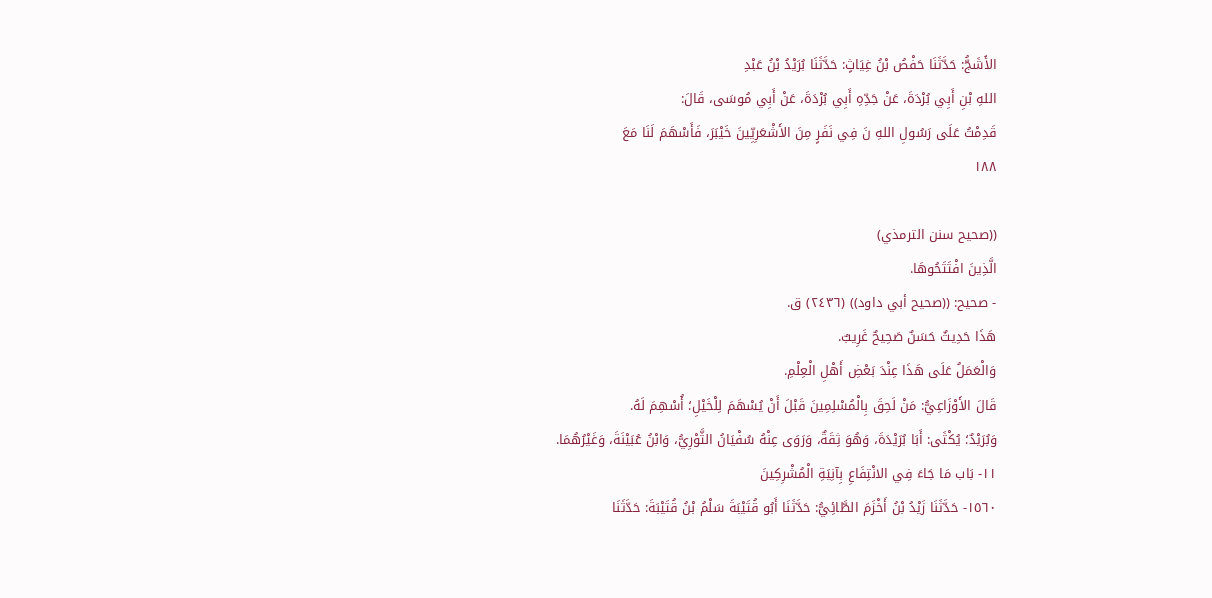الأَشَجُّ: حَدَّثَنَا حَفْصُ بْنُ غِيَاثٍ: حَدَّثَنَا بُرَيْدُ بْنُ عَبْدِ
اللهِ بْنِ أَبِي بُرْدَةَ، عَنْ جَدِّهِ أَبِي بُرْدَةَ، عَنْ أَبِي مُوسَى، قَالَ:
قَدِمْتُ عَلَى رَسُولِ اللهِ نَ فِي نَفَرٍ مِنَ الأَشْعَرِيِّينَ خَيْبَرَ، فَأَسْهَمَ لَنَا مَعَ
١٨٨

((صحيح سنن الترمذي)
الَّذِينَ افْتَتَحُوهَا.
- صحيح: ((صحيح أبي داود)) (٢٤٣٦) ق.
هَذَا حَدِيثٌ حَسَنٌ صَحِيحٌ غَرِيبٌ.
وَالْعَمَلُ عَلَى هَذَا عِنْدَ بَعْضِ أَهْلِ الْعِلْمِ.
قَالَ الأَوْزَاعِيُّ: مَنْ لَحِقَ بِالْمُسْلِمِينَ قَبْلَ أَنْ يُسْهَمَ لِلْخَيْلِ؛ أُسْهِمَ لَهُ.
وَبُرَيْدٌ؛ يُكْثَى: أَبَا بُرَيْدَةَ، وَهُوَ ثِقَةٌ، وَرَوَى عِنْهُ سُفْيَانُ الثَّوْرِيُّ، وَابْنُ عُبَيْنَةَ، وَغَيْرُهُمَا.
١١- بَاب مَا جَاءَ فِي الانْتِفَاعِ بِآنِيَةِ الْمُشْرِكِينَ
١٥٦٠- حَدَّثَنَا زَيْدُ بْنُ أَخْزَمَ الطَّائِيُّ: حَدَّثَنَا أَبُو قُتَيْبَةَ سَلْمُ بْنُ قُتَيْبَةَ: حَدَّثَنَا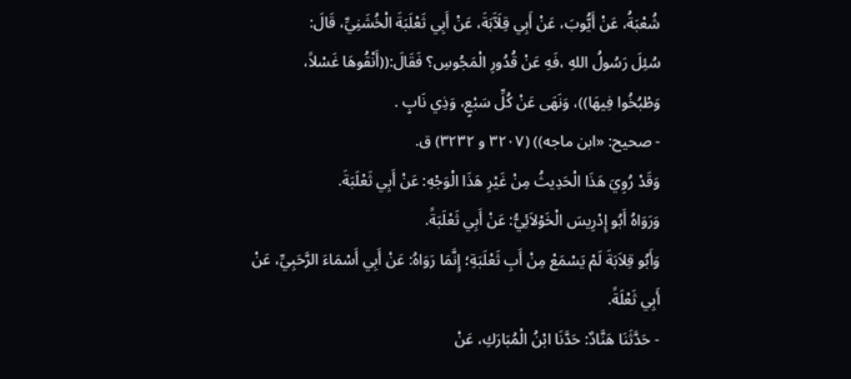شُعْبَةُ، عَنْ أَيُّوبَ، عَنْ أَبِي قِلَآَبَةَ، عَنْ أَبِي ثَعْلَبَةَ الْخُشَنِيِّ، قَالَ:
سُئِلَ رَسُولُ اللهِ ،فَهِ عَنْ قُدُورِ الْمَجُوسِ؟ فَقَالَ:((أَنْقُوهَا غَسْلاً،
وَطْبُخُوا فِيهَا))، وَنَهَى عَنْ كُلِّ سَبْعٍ، وَذِي نَابٍ .
- صحیح: «ابن ماجه)) (٣٢٠٧ و ٣٢٣٢) ق.
وَقَدْ رُوِيَ هَذَا الْحَدِيثُ مِنْ غَيْرِ هَذَا الْوَجْهِ: عَنْ أَبِي ثَعْلَبَةَ.
وَرَوَاهُ أَبُو إِدْرِيسَ الْخَوْلاَئِيُّ: عَنْ أَبِي ثَعْلَبَةً.
وَأَبُو قِلاَبَةَ لَمْ يَسْمَعْ مِنْ أَبِ ثَعْلَبَةِ؛ إِنَّمَا رَوَاهُ: عَنْ أَبِي أَسْمَاءَ الرَّحَبِيِّ، عَنْ أَبِي ثَعْلَةً.
- حَدَّثَنَا هَنَّادٌ: حَدَّنَا ابْنُ الْمُبَارَكِ، عَنْ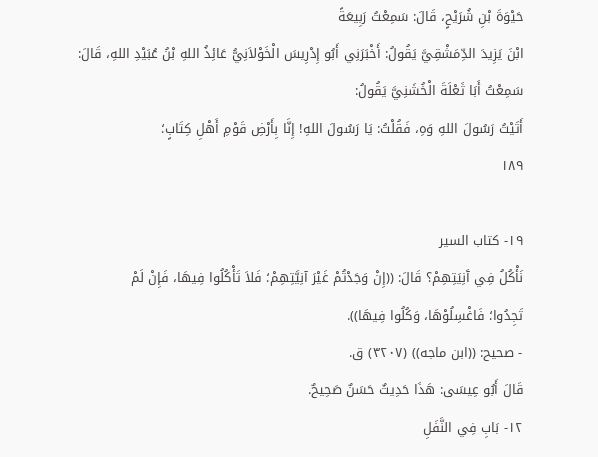حَيْوَةَ بْنِ شُرَيْحٍ، قَالَ: سَمِعْتُ رَبِيعَةً
ابْنَ يَزِيدَ الدِّمَشْقِيَّ يَقُولُ: أَخْبَرَنِي أَبُو إِدْرِيسَ الْخَوْلاَنِيُّ عَائِذُ اللهِ بْنُ عُبَيْدِ اللهِ، قَالَ:
سَمِعْتُ أَبَا ثَعْلَةَ الْخُشَنِيَّ يَقُولُ:
أَتَيْتُ رَسُولَ اللهِ وَهِ، فَقُلْتُ: يَا رَسُولَ اللهِ! إِنَّا بِأَرْضِ قَوْمِ أَهْلِ كِتَابٍ؛
١٨٩

١٩- كتاب السير
نَأْكُلُ فِي آَنِيَتِهِمْ؟ قَالَ: ((إِنْ وَجَدْتُمْ غَيْرَ آنِيَّتِهِمْ؛ فَلاَ تَأْكُلُوا فِيهَا، فَإِنْ لَمْ
تَجِدُوا؛ فَاغْسِلُوْهَا، وَكُلُوا فِيهَا)).
- صحيح: ((ابن ماجه)) (٣٢٠٧) ق.
قَالَ أَبُو عِيسَى: هَذَا حَدِيثٌ حَسَنٌ صَحِيحٌ.
١٢- بَابِ فِي النَّفَلِ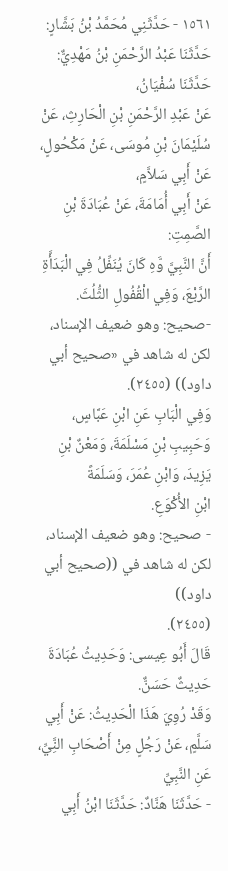١٥٦١ - حَدَّثَنِي مُحَمَّدُ بْنُ بَشَّارٍ: حَدَّثَنَا عَبْدُ الرَّحْمَنِ بْنُ مَهْدِيٌّ: حَدَّثَنَا سُفْيَانُ،
عَنْ عَبْدِ الرَّحْمَنِ بْنِ الْحَارِثِ، عَنْ سُلَيْمَانَ بْنِ مُوسَى، عَنْ مَكْحُولٍ، عَنْ أَبِي سَلاَّمٍ،
عَنْ أَبِي أُمَامَةَ، عَنْ عُبَادَةَ بْنِ الصَّمِتِ:
أَنَّ النَّبِيَّ وَّهِ كَانَ يُنَفِّلُ فِي الْبَدَأَّةِ الرَّبْعَ، وَفِي الْقُفُولِ الثُّلُثَ.
-صحيح: وهو ضعيف الإسناد، لكن له شاهد في «صحيح أبي داود)) (٢٤٥٥).
وَفِي الْبَابِ عَنِ ابْنِ عَبَّاسٍ، وَحَبِيبِ بْنِ مَسْلَمَةَ، وَمَعْنٌ بْنِ يَزِيدَ، وَابْنِ عُمَرَ، وَسَلَمَةً
ابْنِ الأُكْوَعِ.
- صحيح: وهو ضعيف الإسناد، لكن له شاهد في ((صحيح أبي داود))
(٢٤٥٥).
قَالَ أَبُو عِيسى: وَحَدِيثُ عُبَادَةَ حَدِيثٌ حَسَنٌّ.
وَقَدْ رُوِيَ هَذَا الْحَدِيثُ: عَنْ أَبِي سَلَّمٍ، عَنْ رَجُلٍ مِنْ أَصْحَابِ النَِّيِّ، عَنِ النَّبِيِّ
- حَدَّثَنَا هَنَّادٌ: حَدَّثَنَا ابْنُ أَبِي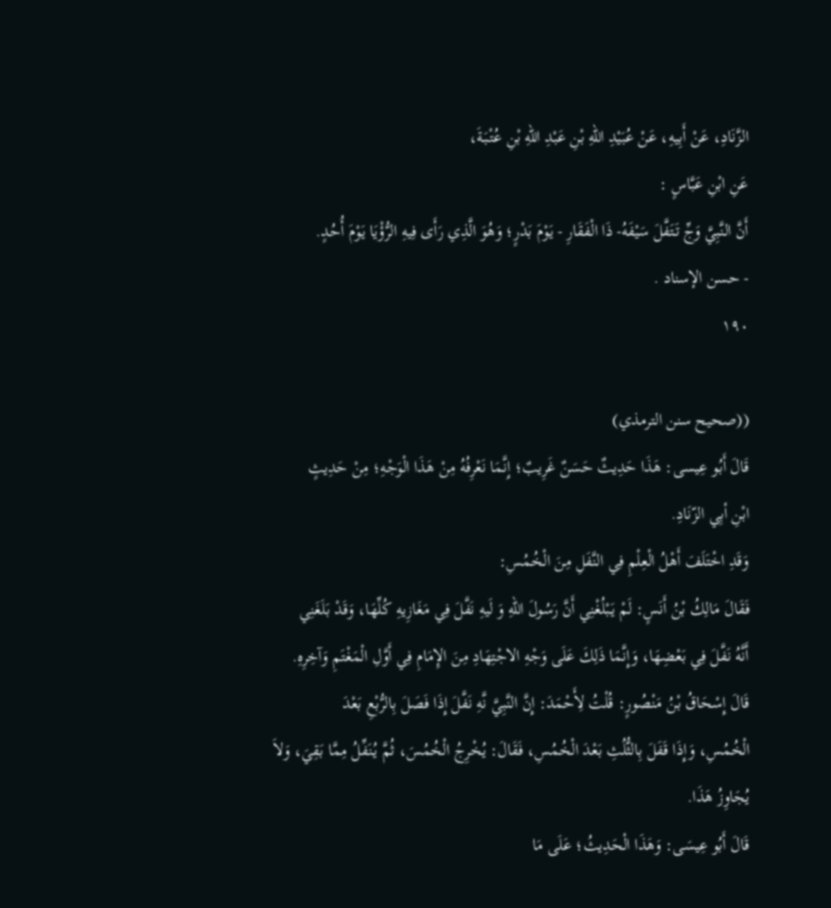الزَّنَادِ، عَنْ أَبِيهِ، عَنْ عُبَيْدِ اللهِ بْنِ عَبْدِ اللهِ بْنِ عُتْبَةَ،
عَنِ ابْنِ عَبَّاسٍ :
أَنَّ النَّبِيَّ وَجِّ تَتَفَّلَ سَيْفَهُ- ذَا الْفَقَارِ - يَوْمَ بَدْرٍ؛ وَهُوَ الَّذِي رَأَى فِيهِ الرُّؤْيَا يَوْمَ أُحُدٍ.
- حسن الإسناد .
١٩٠

((صحيح سنن الترمذي)
قَالَ أَبُو عِيسى: هَذَا حَدِيثٌ حَسَنٌ غَرِيبٌ؛ إِنَّمَا نَعْرِفُهُ مِنْ هَذَا الْوَجْهِ؛ مِنْ حَدِيثٍ
ابْنِ أبِي الزّنَادِ.
وَقَدِ اخْتَلَفَ أَهْلُ الْعِلْمِ فِي النَّفَلِ مِنَ الْخُمُسِ:
فَقَالَ مَالِكُ بْنُ أَنَسٍ: لَمْ يَبْلُغْنِي أَنَّ رَسُولَ اللهِ وَ لَيهِ نَفَّلَ فِي مَغَازِيهِ كُلِّهَا، وَقَدْ بَلَغَنِي
أَنَّهُ نَفَّلَ فِي بَعْضِهَا، وَإِنَّمَا ذَلِكَ عَلَى وَجْهِ الاجْتِهَادِ مِنَ الإِمَامِ فِي أَوَّلِ الْمَغْتَمِ وَآخِرِهِ.
قَالَ إِسْحَاقُ بْنُ مَنْصُورٍ: قُلْتُ لِأَحْمَدَ: إِنَّ النَّبِيَّ نَّهِ نَفَّلَ إِذَا فَصَلَ بِالرُّبْعِ بَعْدَ
الْخُمُسِ، وَإِذَا قَفَلَ بِالثُّلُثِ بَعْدَ الْخُمُسِ، فَقَالَ: يُخْرِجُ الْخُمُسَ، ثُمَّ يُنَفِّلُ مِمَّا بَقِيَ، وَلاَ
يُجَاوِزُ هَذَا.
قَالَ أَبُو عِيسَى: وَهَذَا الْحَدِيثُ؛ عَلَى مَا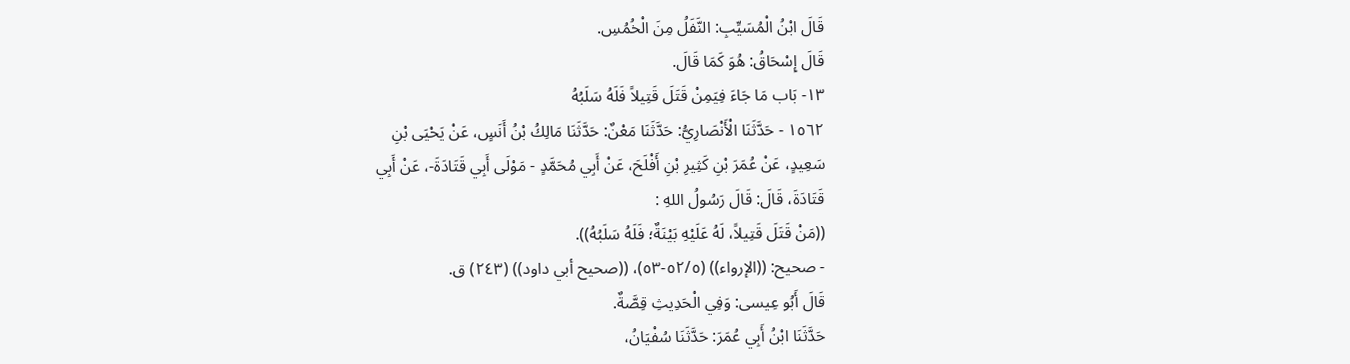قَالَ ابْنُ الْمُسَيِّبِ: النَّفَلُ مِنَ الْخُمُسِ.
قَالَ إِسْحَاقُ: هُوَ كَمَا قَالَ.
١٣- بَاب مَا جَاءَ فِيَمِنْ قَتَلَ قَتِيلاً فَلَهُ سَلَبُهُ
١٥٦٢ - حَدَّثَنَا الْأَنْصَارِيُّ: حَدَّثَنَا مَعْنٌ: حَدَّثَنَا مَالِكُ بْنُ أَنَسٍ، عَنْ يَحْيَى بْنِ
سَعِيدٍ، عَنْ عُمَرَ بْنِ كَثِيرِ بْنِ أَفْلَحَ، عَنْ أَبِي مُحَمَّدٍ - مَوْلَى أَبِي قَتَادَةَ-، عَنْ أَبِي
قَتَادَةَ، قَالَ: قَالَ رَسُولُ اللهِ :
((مَنْ قَتَلَ قَتِيلاً، لَهُ عَلَيْهِ بَيْنَةٌ؛ فَلَهُ سَلَبُهُ)).
- صحيح: ((الإرواء)) (٥٢/٥-٥٣)، ((صحيح أبي داود)) (٢٤٣) ق.
قَالَ أَبُو عِيسى: وَفِي الْحَدِيثِ قِصَّةٌ.
حَدَّثَنَا ابْنُ أَبِي عُمَرَ: حَدَّثَنَا سُفْيَانُ،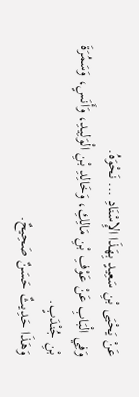عَنْ يَحْيَى بْنِ سَعِيدٍ بِهَذَا الإِسْنَادِ ... نَحْوَهُ.
وَفِي الْبَابِ عَنْ عَوْفِ بْنِ مَالِكِ، وَخَالِدِ بْنِ الْوَلِيدِ، وَأَنَسٍ، وَسَمُرَةَ بْنِ جُنْدَبٍ.
وَهَذَا حَدِيثٌ حَسَنٌ صَحِيحٌ.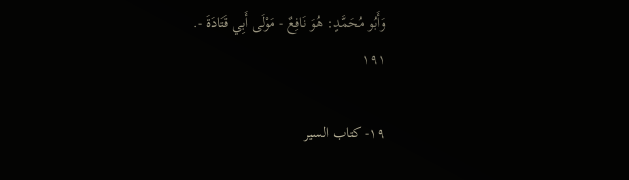وَأَبُو مُحَمَّدٍ: هُوَ نَافِعٌ - مَوْلَى أَبِي قَتَادَةَ -.
١٩١

١٩- كتاب السير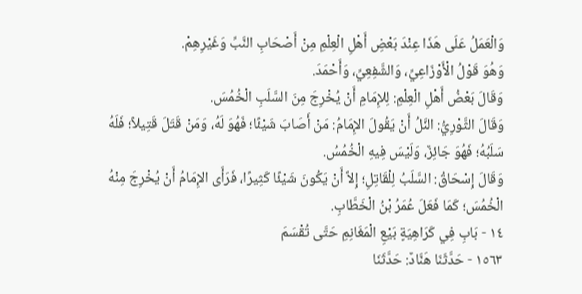وَالْعَمَلُ عَلَى هَذَا عِنْدَ بَعْضِ أَهْلِ الْعِلْمِ مِنْ أَصْحَابِ النَّبِّ وَغَيْرِهِمْ.
وَهُوَ قَوْلُ الْأَوْزَاعِيِّ، وَالشَّفِعِيِّ، وَأَحْمَدَ.
وَقَالَ بَعْضُ أَهْلِ الْعِلْمِ: لِلإِمَامِ أَنْ يُخْرِجَ مِنَ السَّلَبِ الْخُمُسَ.
وَقَالَ الثَّوْرِيُّ: النَّلُ أَنْ يَقُولَ الإِمَامُ: مَنْ أَصَابَ شَيْئًا؛ فَهُوَ لَهُ، وَمَنْ قَتَلَ قَتِيلاً؛ فَلَهُ
سَلَبُهُ؛ فَهُوَ جَائِزٌ، وَلَيْسَ فِيهِ الْخُمُسُ.
وَقَالَ إِسْحَاقُ: السَّلَبُ لِلْقَاتِلِ؛ إِلاَّ أَنْ يَكُونَ شَيْئًا كَثِيرًا، فَرَأَى الإِمَامُ أَنْ يُخْرِجَ مِنْهُ
الْخُمُسَ؛ كَمَا فَعَلَ عُمَرُ بْنُ الْخَطَّابِ.
١٤ - بَابِ فِي كَرَاهِيَةٍ بَيْعِ الْمَغَانِمِ حَتَّى تُقْسَمَ
١٥٦٣ - حَدَّثَنَا هَنَّادٌ: حَدَّثَنَا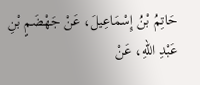حَاتِمُ بْنُ إِسْمَاعِيلَ، عَنْ جَهْضَمٍ بْنِ عَبْدِ اللهِ، عَنْ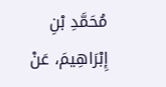مُحَمَّدِ بْنِ إِبْرَاهِيمَ، عَنْ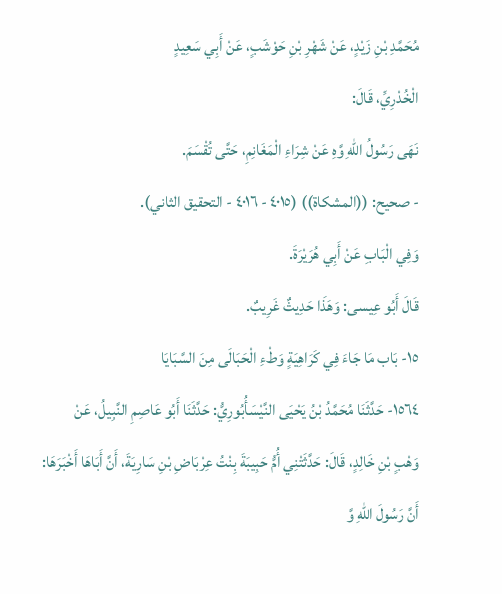مُحَمَّدِ بْنِ زَيْدٍ، عَنْ شَهْرِ بْنِ حَوْشَبٍ، عَنْ أَبِي سَعِيدٍ
الْخُدْرِيِّ، قَالَ:
نَهَى رَسُولُ اللهِ وَّهِ عَنْ شِرَاءِ الْمَغَانِمِ، حَتَّى تُقْسَمَ.
- صحيح: ((المشكاة)) (٤٠١٥ - ٤٠١٦ - التحقيق الثاني).
وَفِي الْبَابِ عَنْ أَبِي هُرَيْرَةَ.
قَالَ أَبُو عِيسى: وَهَذَا حَدِيثٌ غَرِيبٌ.
١٥- بَاب مَا جَاءَ فِي كَرَاهِيَةٍ وَطْءِ الْحَبَالَى مِنَ السَّبَايَا
١٥٦٤- حَدَّثَنَا مُحَمَّدُ بْنُ يَحْيَى النَّيْسَأُبُورِيُّ: حَدَّثَنَا أَبُو عَاصِمِ النَّبِيلُ، عَنْ
وَهْبٍ بْنِ خَالِدٍ، قَالَ: حَدَّثَتْنِي أُمُّ حَبِيبَةَ بِنْتُ عِرْبَاضِ بْنِ سَارِيَةَ، أَنَّ أَبَاهَا أَخْبَرَهَا:
أَنَّ رَسُولَ اللهِ وَّ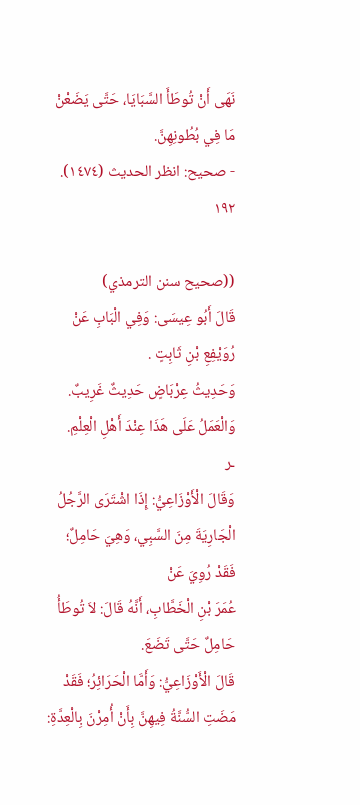نَهَى أَنْ تُوطَأَ السَّبَايَا، حَتَّى يَضَعْنْ مَا فِي بُطُونِهِنَّ.
- صحيح: انظر الحديث (١٤٧٤).
١٩٢

((صحيح سنن الترمذي)
قَالَ أَبُو عِيسَى: وَفِي الْبَابِ عَنْ رُوَيْفِعِ بْنِ ثَابِتٍ .
وَحَدِيثُ عِرْبَاضٍ حَدِيثٌ غَرِيبٌ.
وَالْعَمَلُ عَلَى هَذَا عِنْدَ أَهْلِ الْعِلْمِ.
ـر
وَقَالَ الْأَوْزَاعِيُّ: إِذَا اشْتَرَى الرَّجُلُ الْجَارِيَةَ مِنَ السَّبِي، وَهِيَ حَامِلٌ؛ فَقَدْ رُوِيَ عَنْ
عُمَرَ بْنِ الْخَطَّابِ، أَنَّهُ قَالَ: لاَ تُوطَأُ حَامِلٌ حَتَّى تَضَعَ.
قَالَ الْأَوْزَاعِيُّ: وَأَمَّا الْحَرَائِرُ؛ فَقَدْ مَضَتِ السُّنَّةُ فِيهِنَّ بِأَنْ أُمِرْنَ بِالْعِدَّةِ: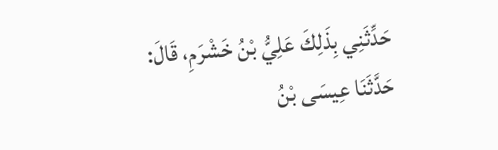حَدِّثَنِي بِذَلِكَ عَلِيُّ بْنُ خَشْرَمِ، قَالَ: حَدَّثَنَا عِيسَى بْنُ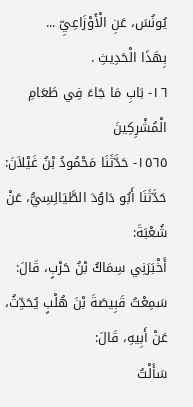يُونُسَ، عَنِ الْأَوْزَاعِيِّ ...
بِهَذَا الْحَدِيثِ .
١٦- بَابِ مَا جَاءَ فِي طَعَامِ الْمُشْرِكِينَ
١٥٦٥- حَدَّثَنَا مَحْمُودُ بْنُ غَيْلاَنَ: حَدَّثَنَا أَبُو دَاوُدَ الطَّيَالِسِيُّ، عَنْ شُعْبَةَ:
أَخْبَرَنِي سِمَاكُ بْنُ حَرْبٍ، قَالَ: سَمِعْتُ قَبِيصَةَ بْنَ هُلْبٍ يُحَدِّثُ، عَنْ أَبِيهِ، قَالَ:
سَأَلْتُ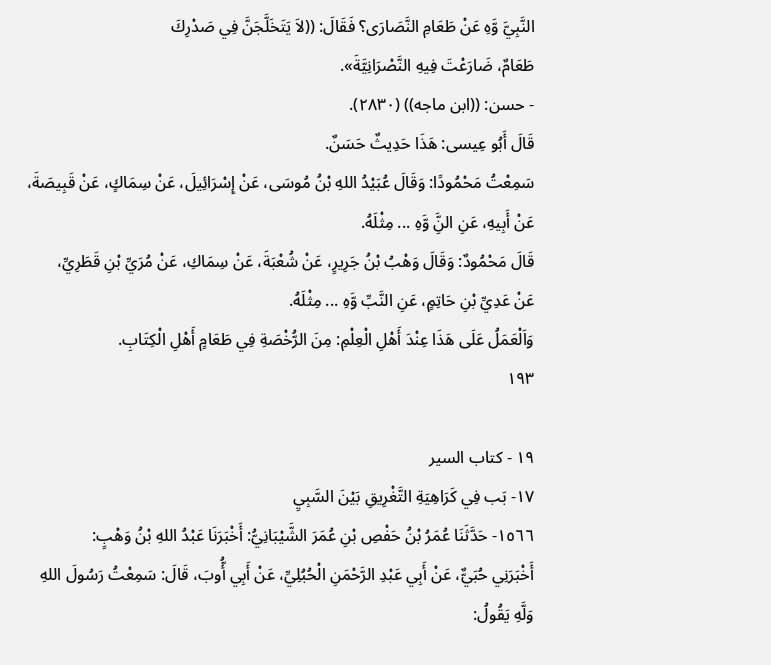النَّبِيَّ وَّهِ عَنْ طَعَامِ النَّصَارَى؟ فَقَالَ: ((لاَ يَتَخَلَّجَنَّ فِي صَدْرِكَ
طَعَامٌ، ضَارَعْتَ فِيهِ النَّصْرَانِيَّةَ».
- حسن: ((ابن ماجه)) (٢٨٣٠).
قَالَ أَبُو عِيسى: هَذَا حَدِيثٌ حَسَنٌ.
سَمِعْتُ مَحْمُودًا: وَقَالَ عُبَيْدُ اللهِ بْنُ مُوسَى، عَنْ إِسْرَائِيلَ، عَنْ سِمَاكٍ، عَنْ قَبِيصَةَ،
عَنْ أَبِيهِ، عَنِ النَِّ وَّهِ ... مِثْلَهُ.
قَالَ مَحْمُودٌ: وَقَالَ وَهْبُ بْنُ جَرِيرٍ، عَنْ شُعْبَةَ، عَنْ سِمَاكِ، عَنْ مُرَيِّ بْنِ قَطَرِيِّ،
عَنْ عَدِيِّ بْنِ حَاتِمٍ، عَنِ النَّبِّ وَّهِ ... مِثْلَهُ.
وَاَلْعَمَلُ عَلَى هَذَا عِنْدَ أَهْلِ الْعِلْمِ: مِنَ الرُّخْصَةِ فِي طَعَامٍ أَهْلِ الْكِتَابِ.
١٩٣

١٩ - كتاب السير
١٧- بَب فِي كَرَاهِيَةِ التَّغْرِيقِ بَيْنَ السَّبِيِ
١٥٦٦- حَدَّثَنَا عُمَرُ بْنُ حَفْصِ بْنِ عُمَرَ الشَّيْبَانِيُّ: أَخْبَرَنَا عَبْدُ اللهِ بْنُ وَهْبٍ:
أَخْبَرَنِي حُبَيٌّ، عَنْ أَبِي عَبْدِ الرَّحْمَنِ الْحُبُلِيِّ، عَنْ أَبِي أُّوبَ، قَالَ: سَمِعْتُ رَسُولَ اللهِ
وَلَّهِ يَقُولُ: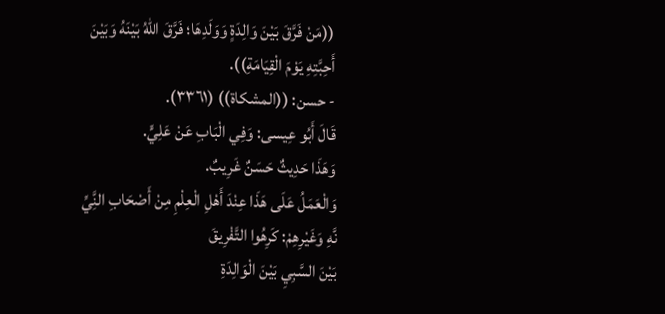((مَنْ فَرَّقَ بَيْنَ وَالِدَةٍ وَوَلَدِهَا؛ فَرَّقَ اللهُ بَيْنَهُ وَبَيْنَ أَحِبَّتِهِ يَوْمَ الْقِيَامَةِ)).
- حسن: ((المشكاة)) (٣٣٦١).
قَالَ أَبُو عِيسى: وَفِي الْبَابِ عَنْ عَلِيٍّ.
وَهَذَا حَدِيثٌ حَسَنٌ غَرِيبٌ.
وَالْعَمَلُ عَلَى هَذَا عِنْدَ أَهْلِ الْعِلْمِ مِنْ أَصْحَابِ النَِّيِّ نَّهِ وَغَيْرِهِمْ: كَرِهُوا التَّفْرِيقَ
بَيْنَ السَّبِيِ بَيْنَ الْوَالِدَةِ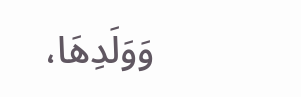وَوَلَدِهَا،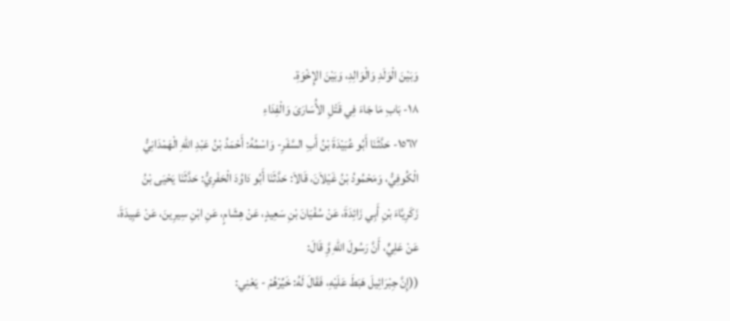وَبَيْنَ الْوَلَدِ وَالْوَالِدِ، وَبَيْنَ الإِخْوَةِ.
١٨- بَابِ مَا جَاءَ فِي قَتْلِ الأُسَارَىَ وَالْفِدَاءِ
١٥٦٧- حَدَّثَنَا أَبُو عُبَيْدَةَ بْنُ أَبِ السَّفَرِ- وَاسْمُهُ: أَحْمَدُ بْنُ عَبْدِ اللّهِ الْهَمْدَانِيُّ
الْكُوفِيُّ، وَمَحْمُودُ بْنُ غَيْلاَنَ، قَالاَ: حَدَّثَنَا أَبُو دَاوُدَ الْحَفَرِيُّ: حَدَّثَنَا يَحْيَى بْنُ
زَكَرِيَّاءَ بْنِ أَبِي زَائِدَةَ، عَنْ سُفْيَانَ بْنِ سَعِيدٍ، عَنْ هِشَامٍ، عَنِ ابْنِ سِيرِينَ، عَنْ عَبِيدَةَ،
عَنْ عَلِيٍّ، أَنَّ رَسُولَ اللهِ وَِّ قَالَ:
((إِنَّ جِبْرَائِيلَ هَبَطَ عَلَيْهِ، فَقَالَ لَهُ: خَيِّرْهُمْ - يَعْنِي: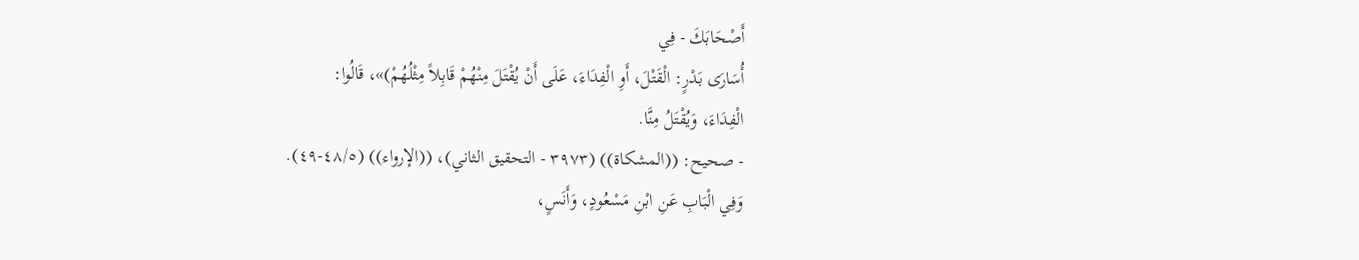أَصْحَابَكَ - فِي
أُسَارَى بَدْرٍ: الْقَتْلَ، أَوِ الْفِدَاءَ، عَلَى أَنْ يُقْتَلَ مِنْهُمْ قَابِلاً مِثْلُهُمْ)»، قَالُوا:
الْفِدَاءَ، وَيُقْتَلُ مِنَّا.
- صحيح: ((المشكاة)) (٣٩٧٣ - التحقيق الثاني)، ((الإرواء)) (٤٨/٥-٤٩).
وَفِي الْبَابِ عَنِ ابْنِ مَسْعُودٍ، وَأَنَسٍ،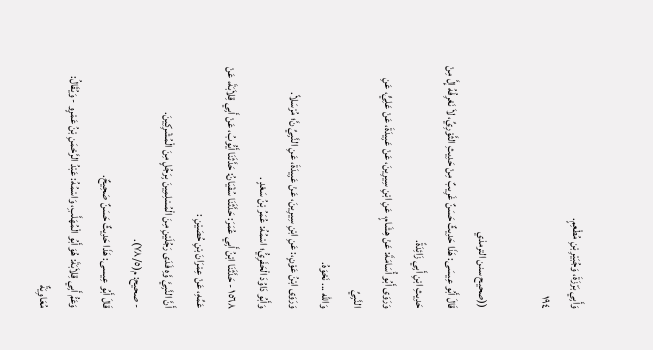وَأَبِي بَرْزَةَ، وَجُبَيْرِ بْنِ مُطْعِمٍ.
١٩٤

((صحيح سنن الترمذي
قَالَ أَبُو عِيسَى: هَذَا حَدِيثٌ حَسَنٌ غَرِيبٌ مِنْ حَدِيثِ الثَّوْرِيِّ، لاَ نَعْرِفُهُ إِلَّ مِنْ
حَدِيثِ ابْنِ أَبِي زَائِدَةً.
وَرَوَى أَبُو أُسَامَةَ: عَنْ هِشَامٍ، عَنِ ابْنِ سِيرِينَ، عَنْ عَبِيدَةَ، عَنْ عَلِيٍّ، عَنِ النَّبِيِّ
وَالله ... نَحْوَهُ.
وَرَوَى ابْنُ عَوْنٍ،: عَنِ ابْنِ سِيرِينَ، عَنْ عَبِيدَةَ، عَنِ النَّبِيِّ نَّ؛ مُرْسَلاً.
وَأَبُو دَاوُدَ الْحَفَرِيُّ؛ اسْمُهُ: عُمَرُ بْنُ سَعْدٍ .
١٥٦٨ - حَدَّثَنَا ابْنُ أَبِي عُمَرَ: حَدَّثَنَا سُفْيَانُ: حَدَّثَنَا أَيُّوبُ، عَنْ أَبِي قِلاَبَةَ، عَنْ
عَمِّهِ، عَنْ عِمْرَانَ بْنِ حُصَيْنِ :
أَنَّ النَّبِيَّ وَّهِ فَدَى رَجُلَيْنِ مِنَ الْمُسْلِمِينَ بِرَجُلٍ مِنَ الْمُشْرِكِينَ.
- صحيح: م(٧٨/٥).
قَالَ أَبُو عِيسى: هَذَا حَدِيثٌ حَسَنٌ صَحِيحٌ.
وَعَمُّ أَبِي قِلاَبَةَ: هُوَ أَبُو الْمُهَلَّبِ، وَاسْمُهُ: عَبْدُ الرَّحْمَنِ بْنُ عَمْرٍو - وَيُقَالُ: مُعَاوِيَةٌ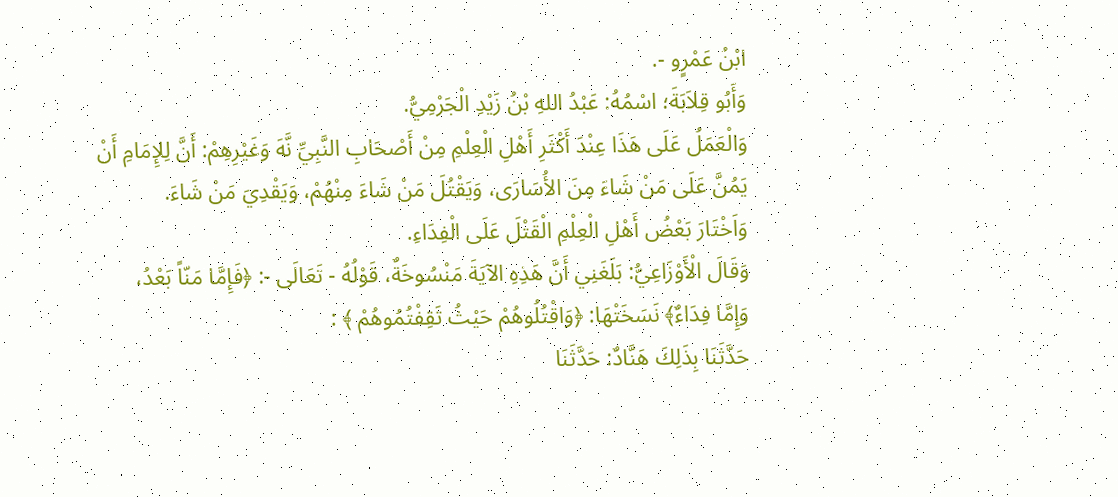ابْنُ عَمْرٍو -.
وَأَبُو قِلاَبَةَ؛ اسْمُهُ: عَبْدُ اللهِ بْنُ زَيْدِ الْجَرْمِيُّ.
وَالْعَمَلُ عَلَى هَذَا عِنْدَ أَكْثَرِ أَهْلِ الْعِلْمِ مِنْ أَصْحَابِ النَّبِيِّ نَّهَ وَغَيْرِهِمْ: أَنَّ لِلإِمَامِ أَنْ
يَمُنَّ عَلَى مَنْ شَاءَ مِنَ الأُسَارَى، وَيَقْتُلَ مَنْ شَاءَ مِنْهُمْ، وَيَقْدِيَ مَنْ شَاءَ.
وَاَخْتَارَ بَعْضُ أَهْلِ الْعِلْمِ الْقَتْلَ عَلَى الْفِدَاءِ.
وَقَالَ الْأَوْزَاعِيُّ: بَلَغَنِي أَنَّ هَذِهِ الآيَةَ مَنْسُوخَةٌ، قَوْلُهُ - تَعَالَى -: ﴿فَإِمَّا مَنّاً بَعْدُ،
وَإِمَّا فِدَاءٌ﴾ نَسَخَتْهَا: ﴿وَاقْتُلُوهُمْ حَيْثُ تَقِفْتُمُوهُمْ ﴾ :
حَدَّثَنَا بِذَلِكَ هَنَّادٌ: حَدَّثَنَا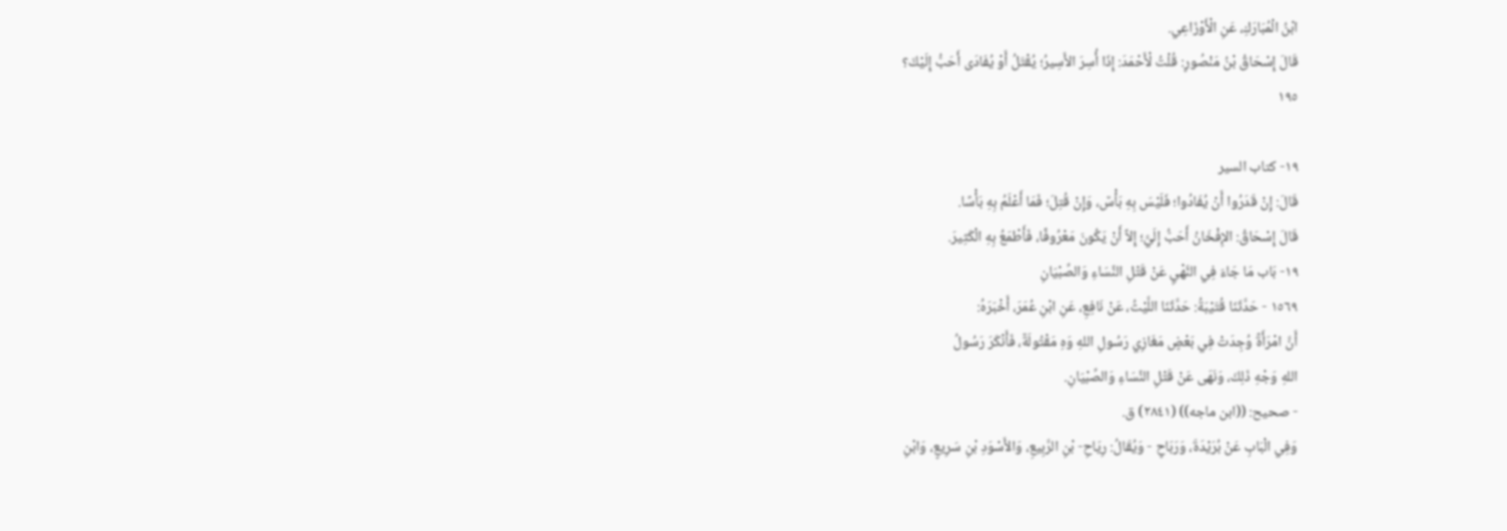ابْنُ الْمُبَارَكِ، عَنِ الْأَوْزَاعِي.
قَالَ إِسْحَاقُ بْنُ مَنْصُورٍ: قُلْتُ لْأَحْمَدَ: إِذَا أُسِرَ الأَسِيرُ؛ يُقْتَلُ أَوْ يُفَادَى أَحَبُّ إِلَيْكَ؟
١٩٥

١٩- كتاب السير
قَالَ: إِنْ قَدَرُوا أَنْ يُفَادُوا؛ فَلَيْسَ بِهِ بَأْسٌ، وَإِنْ قُتِلَ؛ فَمَا أَعْلَمُ بِهِ بَأْسًا.
قَالَ إِسْحَاقُ: الإِفْخَانُ أَحَبُّ إِلَيَّ؛ إِلاَّ أَنْ يَكُونَ مَعْرُوفًا، فَأَطْمَعُ بِهِ الْكَثِيرَ.
١٩- بَاب مَا جَاءَ فِي النَّهْيِ عَنْ قَتْلِ النِّسَاءِ وَالصِّبْيَانِ
١٥٦٩ - حَدَّثَنَا قُتَيْبَةُ: حَدَّثَنَا اللَّيْثُ، عَنْ نَافِعِ، عَنِ ابْنِ عُمَرَ، أَخْبَرَهُ:
أَنَّ امْرَأَةً وُجِدَتْ فِي بَعْضٍ مَغَازِي رَسُولِ اللهِ وَهِ مَقْتُولَةٌ، فَأَنْكَرَ رَسُولُ
اللهِ وَجْهِ ذَلِكَ، وَنَهَى عَنْ قَتْلِ النِّسَاءِ وَالصِّبْيَانِ.
- صحیح: ((ابن ماجه)) (٢٨٤١) ق.
وَفِي الْبَابِ عَنْ بُرَيْدَةَ، وَرَبَاحٍ - وَيُقَالُ: رِيَاحِ- بْنِ الرَّبِيعِ، وَالأَسْوَدِ بْنِ سَرِيعٍ، وَابْنِ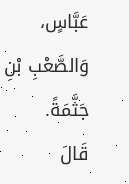عَبَّاسٍ، وَالصَّعْبِ بْنِ جَثَّمَةً.
قَالَ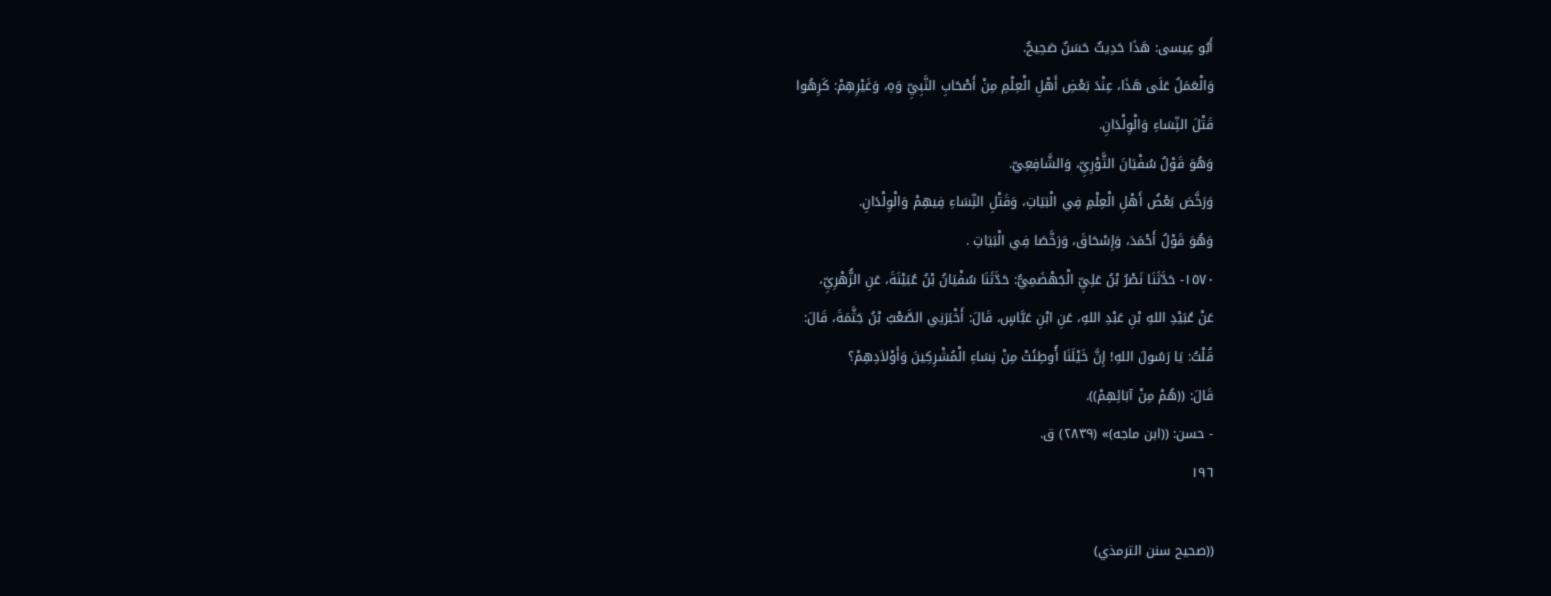أَبُو عِيسى: هَذَا حَدِيثٌ حَسَنٌ صَحِيحٌ.
وَالْعَمَلُ عَلَى هَذَا، عِنْدَ بَعْضِ أَهْلِ الْعِلْمِ مِنْ أَصْحَابِ النَّبِيِّ وَهِ، وَغَيْرِهِمْ: كَرِهُوا
قَتْلَ النِّسَاءِ وَالْوِلْدَانِ.
وَهُوَ قَوْلُ سُفْيَانَ الثَّوْرِيِّ، وَالشَّافِعِيّ.
وَرَخَّصَ بَعْضُ أَهْلِ الْعِلْمِ فِي الْبَيَاتِ، وَقَتْلِ النِّسَاءِ فِيهِمْ وَالْوِلْدَانِ.
وَهُوَ قَوْلُ أَحْمَدَ، وَإِسْحَاقَ، وَرَخَّصَا فِي الْبَيَاتِ .
١٥٧٠- حَدَّثَنَا نَصْرُ بْنُ عَلِيِّ الْجَهْضَمِيُّ: حَدَّثَنَا سُفْيَانُ بْنُ عُبَيْنَةَ، عَنِ الزُّهْرِيِّ،
عَنْ عُبَيْدِ اللهِ بْنِ عَبْدِ اللهِ، عَنِ ابْنِ عَبَّاسٍ، قَالَ: أَخْبَرَنِي الصَّعْبُ بْنُ جَثَّمَةَ، قَالَ:
قُلْتُ: يَا رَسُولَ اللهِ! إِنَّ خَيْلَنَا أُوطِئَتْ مِنْ نِسَاءِ الْمُشْرِكِينَ وَأَوْلاَدِهِمْ؟
قَالَ: ((هُمْ مِنْ آبَائِهِمْ)).
- حسن: ((ابن ماجه)» (٢٨٣٩) ق.
١٩٦

((صحيح سنن الترمذي)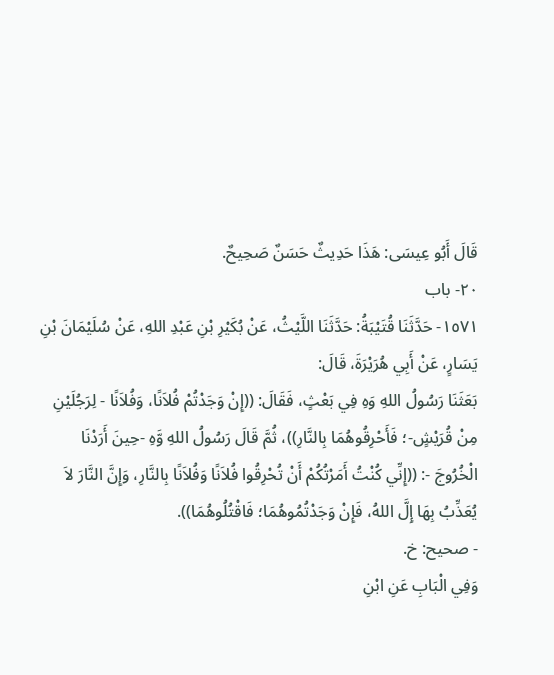قَالَ أَبُو عِيسَى: هَذَا حَدِيثٌ حَسَنٌ صَحِيحٌ.
٢٠- باب
١٥٧١- حَدَّثَنَا قُتَيْبَةُ: حَدَّثَنَا اللَّيْثُ، عَنْ بُكَيْرِ بْنِ عَبْدِ اللهِ، عَنْ سُلَيْمَانَ بْنِ
يَسَارٍ، عَنْ أَبِي هُرَيْرَةَ، قَالَ:
بَعَثَنَا رَسُولُ اللهِ وَهِ فِي بَعْثٍ، فَقَالَ: ((إِنْ وَجَدْتُمْ فُلاَنًا، وَفُلاَنًا - لِرَجُلَيْنِ
مِنْ قُرَيْشٍ-؛ فَأَحْرِقُوهُمَا بِالنَّارِ))، ثُمَّ قَالَ رَسُولُ اللهِ وَّهِ -حِينَ أَرَدْنَا
الْخُرُوجَ -: ((إِنِّي كُنْتُ أَمَرْتُكُمْ أَنْ تُحْرِقُوا فُلاَنًا وَفُلاَنًا بِالنَّارِ، وَإِنَّ النَّارَ لاَ
يُعَذِّبُ بِهَا إِلَّ اللهُ، فَإِنْ وَجَدْتُمُوهُمَا؛ فَاقْتُلُوهُمَا)).
- صحيح: خ.
وَفِي الْبَابِ عَنِ ابْنِ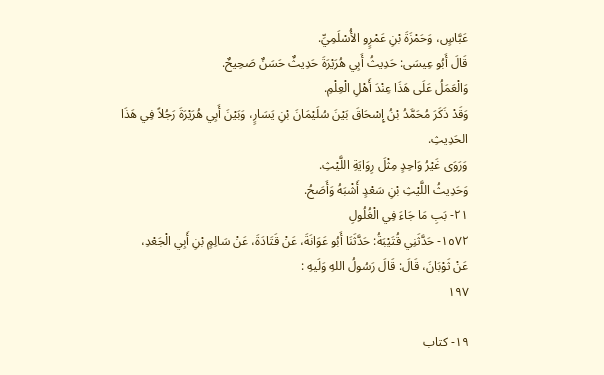عَبَّاسٍ، وَحَمْزَةَ بْنِ عَمْرٍو الأُسْلَمِيِّ.
قَالَ أَبُو عِيسَى: حَدِيثُ أَبِي هُرَيْرَةَ حَدِيثٌ حَسَنٌ صَحِيحٌ.
وَالْعَمَلُ عَلَى هَذَا عِنْدَ أَهْلِ الْعِلْمِ.
وَقَدْ ذَكَرَ مُحَمَّدُ بْنُ إِسْحَاقَ بَيْنَ سُلَيْمَانَ بْنِ يَسَارٍ، وَبَيْنَ أَبِي هُرَيْرَةَ رَجُلاً فِي هَذَا
الحَدِيثِ.
وَرَوَى غَيْرُ وَاحِدٍ مِثْلَ رِوَايَةِ اللَّيْثِ.
وَحَدِيثُ اللَّيْثِ بْنِ سَعْدٍ أَشْبَهُ وَأَصَحُ.
٢١- بَبِ مَا جَاءَ فِي الْغُلُولِ
١٥٧٢- حَدَّثَنِي قُتَيْبَةُ: حَدَّثَنَا أَبُو عَوَانَةَ، عَنْ قَتَادَةَ، عَنْ سَالِمٍ بْنِ أَبِي الْجَعْدِ،
عَنْ ثَوْبَانَ، قَالَ: قَالَ رَسُولُ اللهِ وَلَيهِ :
١٩٧

١٩- كتاب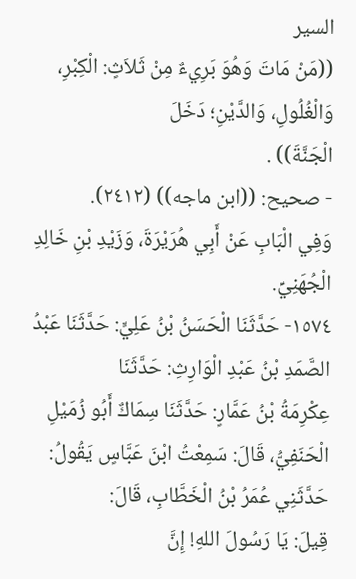السير
((مَنْ مَاتَ وَهُوَ بَرِيءٌ مِنْ ثَلاَثٍ: الْكِبْرِ، وَالْغُلُولِ، وَالدَّيْنِ؛ دَخَلَ
الْجَنَّةَ)) .
- صحيح: ((ابن ماجه)) (٢٤١٢).
وَفِي الْبَابِ عَنْ أَبِي هُرَيْرَةَ، وَزَيْدِ بْنِ خَالِدِ الْجُهَنِيِّ.
١٥٧٤- حَدَّثَنَا الْحَسَنُ بْنُ عَلِيٍّ: حَدَّثَنَا عَبْدُ الصَّمَدِ بْنُ عَبْدِ الْوَارِثِ: حَدَّثَنَا
عِكْرِمَةُ بْنُ عَمَّارٍ: حَدَّثَنَا سِمَاكٌ أَبُو زُمَيْلِ الْحَنَفِيُّ، قَالَ: سَمِعْتُ ابْنَ عَبَّاسٍ يَقُولُ:
حَدَّثَنِي عُمَرُ بْنُ الْخَطَّابِ، قَالَ:
قِيلَ: يَا رَسُولَ اللهِ! إِنَّ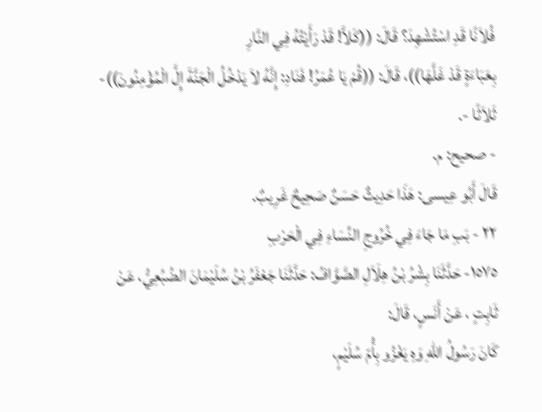فُلاَنًا قَدِ اسْتُشْهِدَ؟ قَالَ: ((كَلاَّ! قَدْ رَأَيْتُهُ فِي النَّارِ
بِعَبَاءَةٍ قَدْ غَلَّهَا))، قَالَ: ((قُمْ يَا عُمَرُ! فَنَادِ: إِنَّهُ لاَ يَدْخُلُ الْجَنَّةَ إِلَّ الْمُؤْمِنُونَ))-
ثَلاَثًا -.
- صحيح: م.
قَالَ أَبُو عِيسى: هَذَا حَدِيثٌ حَسَنٌ صَحِيحٌ غَرِيبٌ.
٢٢ - بَبِ مَا جَاءَ فِي خُرُوجِ النِّسَاءِ فِي الْحَرْبِ
١٥٧٥- حَدَّثَنَا بِشْرُ بْنُ هِلَاَلِ الصَّوَّافُ: حَدَّثَنَا جَعْفَرُ بْنُ سُلَيْمَانَ الضُبُعِيُّ، عَنْ
ثَابِتٍ ، عَنْ أَنَسٍ، قَالَ:
كَانَ رَسُولُ اللهِ وَهِ يَغْزُو بِأُمّ سُلَيْمٍ،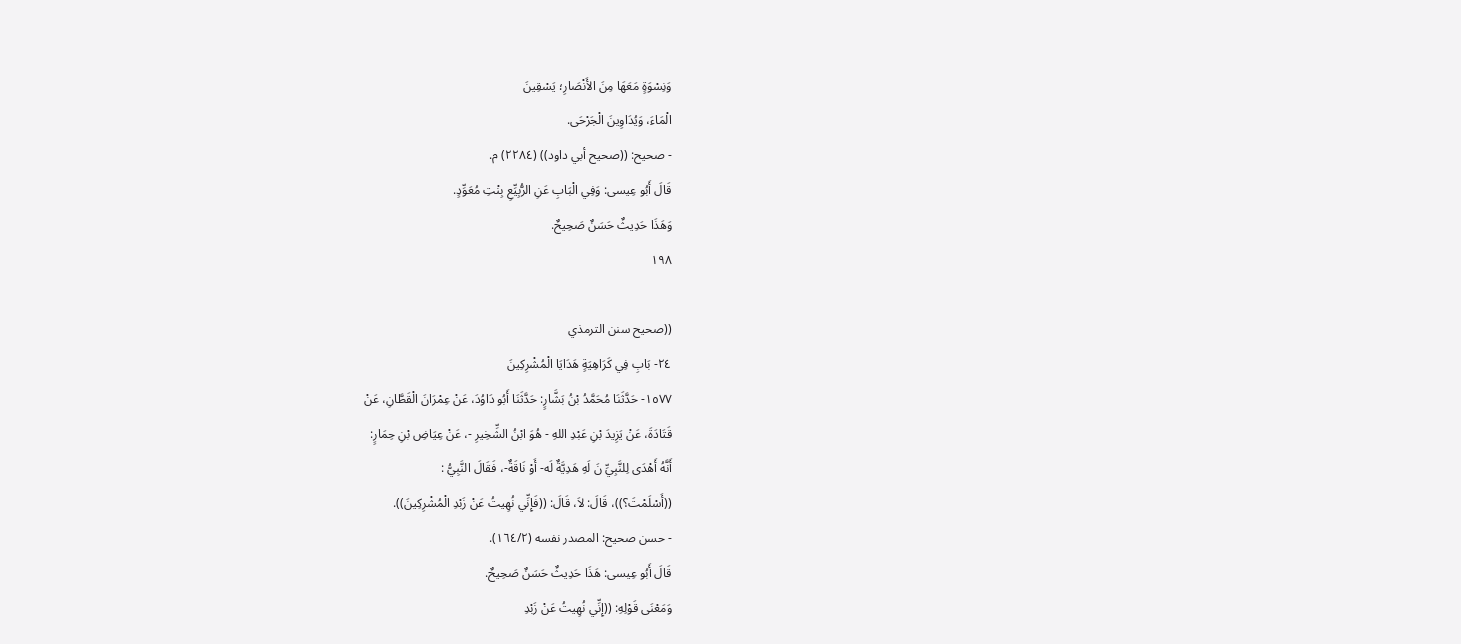وَنِسْوَةٍ مَعَهَا مِنَ الأَنْصَارِ؛ يَسْقِينَ
الْمَاءَ، وَيُدَاوِينَ الْجَرْحَى.
- صحيح: ((صحيح أبي داود)) (٢٢٨٤) م.
قَالَ أَبُو عِيسى: وَفِي الْبَابِ عَنِ الرُّبِيِّعِ بِنْتِ مُعَوِّدٍ.
وَهَذَا حَدِيثٌ حَسَنٌ صَحِيحٌ.
١٩٨

((صحيح سنن الترمذي
٢٤- بَابِ فِي كَرَاهِيَةٍ هَدَايَا الْمُشْرِكِينَ
١٥٧٧- حَدَّثَنَا مُحَمَّدُ بْنُ بَشَّارٍ: حَدَّثَنَا أَبُو دَاوُدَ، عَنْ عِمْرَانَ الْقَطَّانِ، عَنْ
قَتَادَةَ، عَنْ يَزِيدَ بْنِ عَبْدِ اللهِ - هُوَ ابْنُ الشِّخِيرِ -، عَنْ عِيَاضِ بْنِ حِمَارٍ:
أَنَّهُ أَهْدَى لِلنَّبِيِّ نَ لَهِ هَدِيَّةٌ لَه- أَوْ نَاقَةٌ-، فَقَالَ النَّبِيُّ :
((أَسْلَمْتَ؟))، قَالَ: لاَ، قَالَ: ((فَإِنِّي نُهِيتُ عَنْ زَبْدِ الْمُشْرِكِينَ)).
- حسن صحيح: المصدر نفسه (١٦٤/٢).
قَالَ أَبُو عِيسى: هَذَا حَدِيثٌ حَسَنٌ صَحِيحٌ.
وَمَعْنَى قَوْلِهِ: ((إِنِّي نُهِيتُ عَنْ زَبْدِ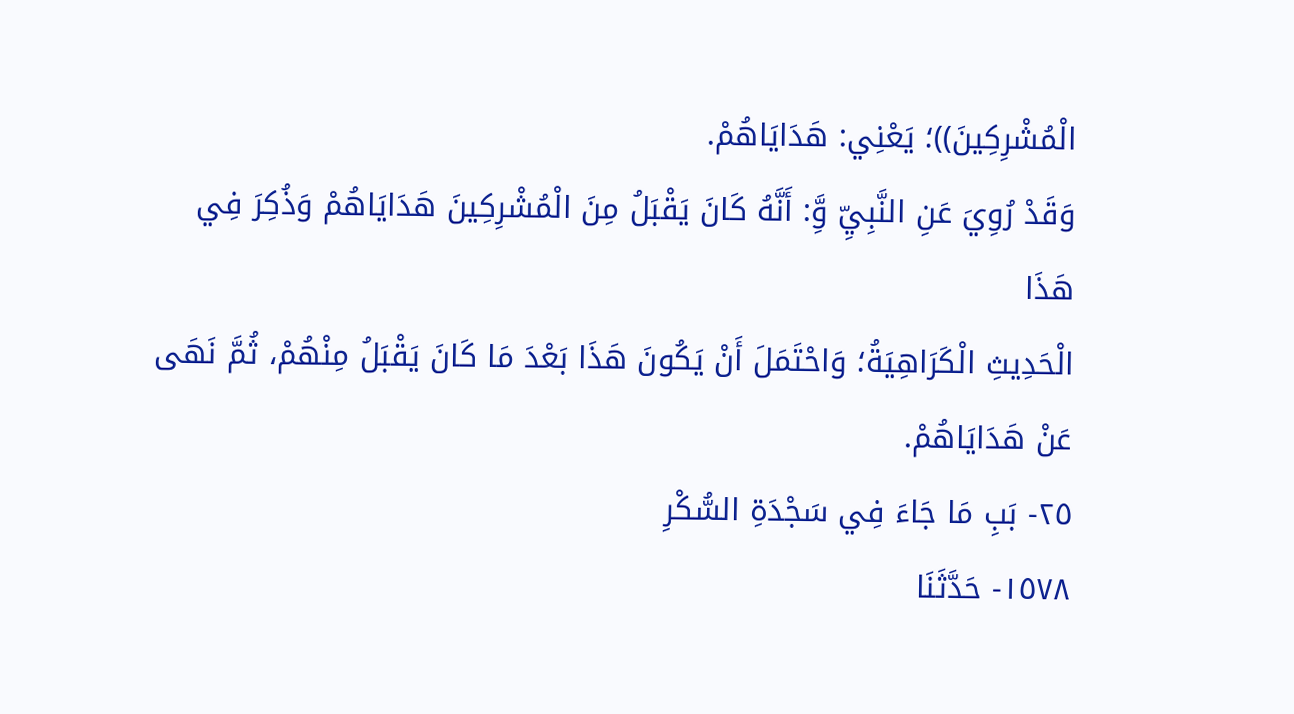الْمُشْرِكِينَ))؛ يَعْنِي: هَدَايَاهُمْ.
وَقَدْ رُوِيَ عَنِ النَّبِيِّ وَِّ: أَنَّهُ كَانَ يَقْبَلُ مِنَ الْمُشْرِكِينَ هَدَايَاهُمْ وَذُكِرَ فِي هَذَا
الْحَدِيثِ الْكَرَاهِيَةُ؛ وَاحْتَمَلَ أَنْ يَكُونَ هَذَا بَعْدَ مَا كَانَ يَقْبَلُ مِنْهُمْ، ثُمَّ نَهَى عَنْ هَدَايَاهُمْ.
٢٥- بَبِ مَا جَاءَ فِي سَجْدَةِ السُّكْرِ
١٥٧٨- حَدَّثَنَا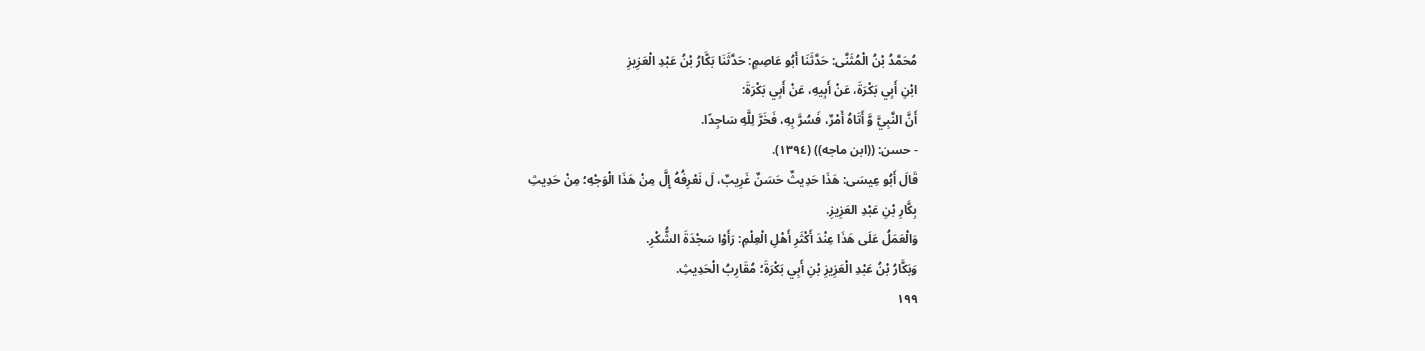مُحَمَّدُ بْنُ الْمُثَنَّى: حَدَّثَنَا أَبُو عَاصِمٍ: حَدَّثَنَا بَكَّارُ بْنُ عَبْدِ الْعَزِيزِ
ابْنِ أَبِي بَكْرَةَ، عَنْ أَبِيهِ، عَنْ أَبِي بَكْرَةَ:
أَنَّ النَّبِيَّ وَّ أَتَاهُ أَمْرٌ، فَسُرَّ بِهِ، فَخَرَّ لِلَّهِ سَاجِدًا.
- حسن: ((ابن ماجه)) (١٣٩٤).
قَالَ أَبُو عِيسَى: هَذَا حَدِيثٌ حَسَنٌ غَرِيبٌ، لَ نَعْرِفُهُ إِلَّ مِنْ هَذَا الْوَجْهِ؛ مِنْ حَدِيثِ
بِكَّارِ بْنِ عَبْدِ العَزِيزِ.
وَالْعَمَلُ عَلَى هَذَا عِنْدَ أَكْثَرِ أَهْلِ الْعِلْمِ: رَأَوْا سَجْدَةَ الشُّكْرِ.
وَبَكَّارُ بْنُ عَبْدِ الْعَزِيزِ بْنِ أَبِي بَكْرَةَ؛ مُقَارِبُ الْحَدِيثِ.
١٩٩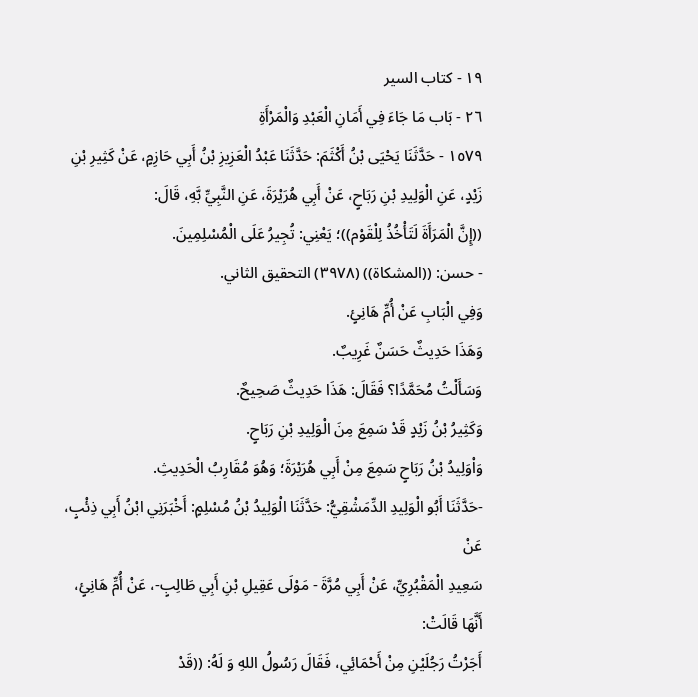١٩ - كتاب السير
٢٦ - بَاب مَا جَاءَ فِي أَمَانِ الْعَبْدِ وَالْمَرْأَةِ
١٥٧٩ - حَدَّثَنَا يَحْيَى بْنُ أَكْثَمَ: حَدَّثَنَا عَبْدُ الْعَزِيزِ بْنُ أَبِي حَازِمٍ، عَنْ كَثِيرِ بْنِ
زَيْدٍ، عَنِ الْوَلِيدِ بْنِ رَبَاحٍ، عَنْ أَبِي هُرَيْرَةَ، عَنِ النَّبِيِّ بَّهِ، قَالَ:
((إِنَّ الْمَرَأَةَ لَتَأْخُذُ لِلْقَوْم))؛ يَعْنِي: تُجِيرُ عَلَى الْمُسْلِمِينَ.
- حسن: ((المشكاة)) (٣٩٧٨) التحقيق الثاني.
وَفِي الْبَابِ عَنْ أُمِّ هَانِئٍ.
وَهَذَا حَدِيثٌ حَسَنٌ غَرِيبٌ.
وَسَأَلْتُ مُحَمَّدًا؟ فَقَالَ: هَذَا حَدِيثٌ صَحِيحٌ.
وَكَثِيرُ بْنُ زَيْدٍ قَدْ سَمِعَ مِنَ الْوَلِيدِ بْنِ رَبَاحٍ.
وَاْوَلِيدُ بْنُ رَبَاحٍ سَمِعَ مِنْ أَبِي هُرَيْرَةَ؛ وَهُوَ مُقَارِبُ الْحَدِيثِ.
-حَدَّثَنَا أَبُو الْوَلِيدِ الدِّمَشْقِيُّ: حَدَّثَنَا الْوَلِيدُ بْنُ مُسْلِمٍ: أَخْبَرَنِي ابْنُ أَبِي ذِئْبٍ، عَنْ
سَعِيدِ الْمَقْبُرِيِّ، عَنْ أَبِي مُرَّةَ - مَوْلَى عَقِيلِ بْنِ أَبِي طَالِبٍ-، عَنْ أُمِّ هَانِئٍ، أَنَّهَا قَالَتْ:
أَجَرْتُ رَجُلَيْنِ مِنْ أَحْمَائِي، فَقَالَ رَسُولُ اللهِ وَ لَهُ: ((قَدْ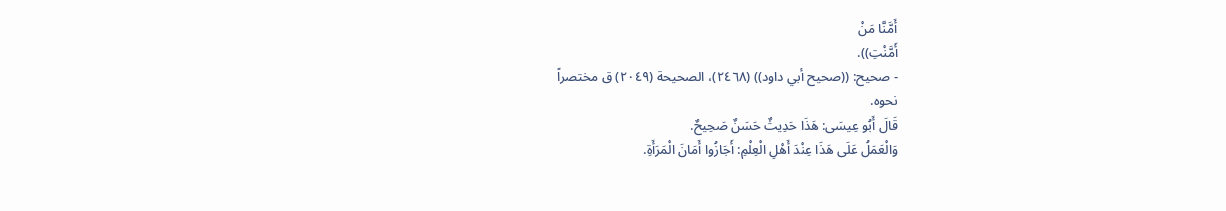أَمَّنَّا مَنْ
أَمَّنْتِ)).
- صحيح: ((صحيح أبي داود)) (٢٤٦٨)، الصحيحة (٢٠٤٩) ق مختصراً
نحوه.
قَالَ أَبُو عِيسَى: هَذَا حَدِيثٌ حَسَنٌ صَحِيحٌ.
وَالْعَمَلُ عَلَى هَذَا عِنْدَ أَهْلِ الْعِلْمِ: أَجَازُوا أَمَانَ الْمَرَأَةِ.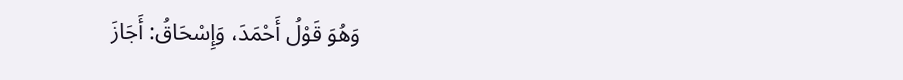وَهُوَ قَوْلُ أَحْمَدَ، وَإِسْحَاقُ: أَجَازَ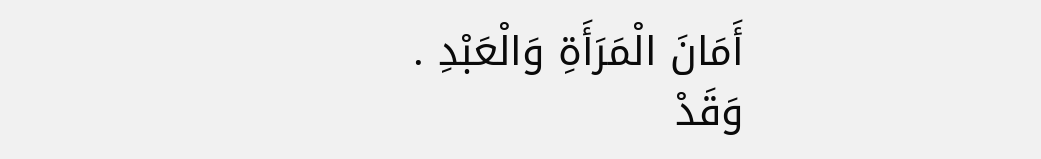أَمَانَ الْمَرَأَةِ وَالْعَبْدِ .
وَقَدْ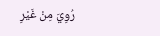رُوِيَ مِنْ غَيْرِ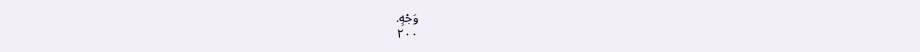وَجْهٍ.
٢٠٠